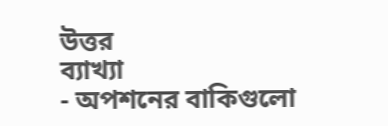উত্তর
ব্যাখ্যা
- অপশনের বাকিগুলো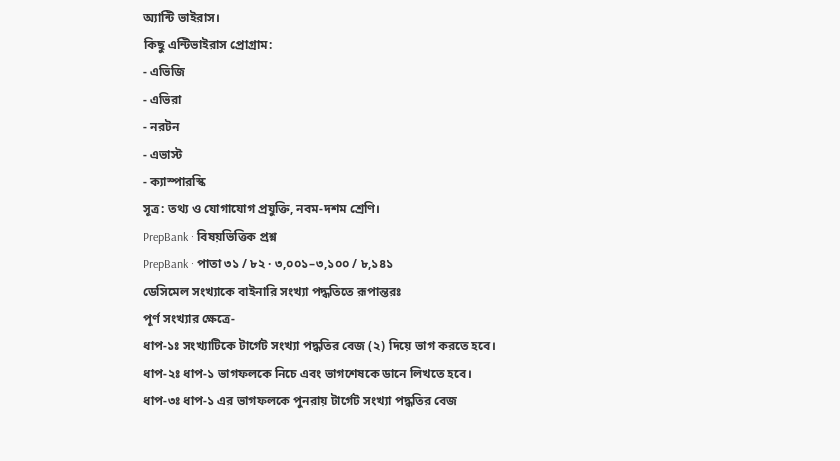অ্যান্টি ভাইরাস।
কিছু এন্টিভাইরাস প্রোগ্রাম:
- এভিজি
- এভিরা
- নরটন
- এভাস্ট
- ক্যাস্পারস্কি
সূত্র: তথ্য ও যোগাযোগ প্রযুক্তি, নবম-দশম শ্রেণি।
PrepBank · বিষয়ভিত্তিক প্রশ্ন
PrepBank · পাতা ৩১ / ৮২ · ৩,০০১–৩,১০০ / ৮,১৪১
ডেসিমেল সংখ্যাকে বাইনারি সংখ্যা পদ্ধতিতে রূপান্তরঃ
পূর্ণ সংখ্যার ক্ষেত্রে-
ধাপ-১ঃ সংখ্যাটিকে টার্গেট সংখ্যা পদ্ধতির বেজ (২) দিয়ে ভাগ করতে হবে।
ধাপ-২ঃ ধাপ-১ ভাগফলকে নিচে এবং ভাগশেষকে ডানে লিখতে হবে।
ধাপ-৩ঃ ধাপ-১ এর ভাগফলকে পুনরায় টার্গেট সংখ্যা পদ্ধতির বেজ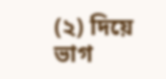(২) দিয়ে ভাগ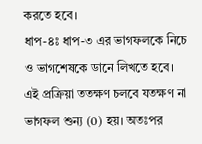করতে হবে।
ধাপ-৪ঃ ধাপ-৩ এর ভাগফলকে নিচে ও ভাগশেষকে ডানে লিখতে হবে।
এই প্রক্রিয়া ততক্ষণ চলবে যতক্ষণ না ভাগফল শুন্য (0) হয়। অতঃপর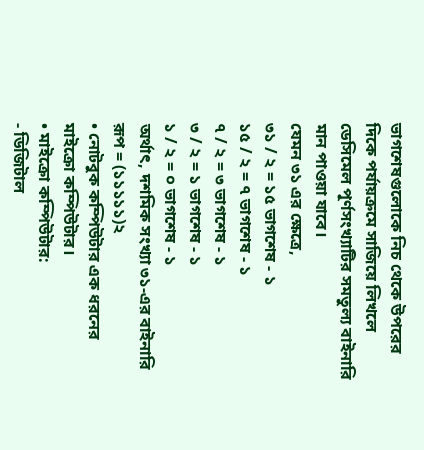ভাগশেষগুলোকে নিচ থেকে উপরের দিকে পর্যায়ক্রমে সাজিয়ে লিখলে ডেসিমেল পূর্ণসংখ্যাটির সমতুল্য বাইনারি মান পাওয়া যাবে।
যেমন ৩১ এর ক্ষেত্রে,
৩১ / ২ = ১৫ ভাগশেষ - ১
১৫ / ২ = ৭ ভাগশেষ - ১
৭ / ২ = ৩ ভাগশেষ - ১
৩ / ২ = ১ ভাগশেষ - ১
১ / ২ = ০ ভাগশেষ - ১
অর্থাৎ, দশমিক সংখ্যা ৩১-এর বাইনারি রূপ = (১১১১১)২
• নোটবুক কম্পিউটার এক ধরনের মাইক্রো কম্পিউটার।
• মাইক্রো কম্পিউটার:
- ডিজিটাল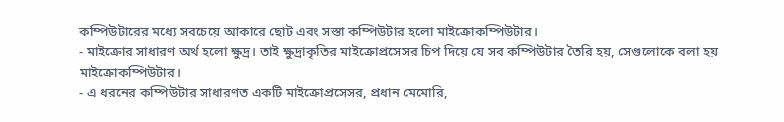কম্পিউটারের মধ্যে সবচেয়ে আকারে ছোট এবং সস্তা কম্পিউটার হলো মাইক্রোকম্পিউটার।
- মাইক্রোর সাধারণ অর্থ হলো ক্ষুদ্র। তাই ক্ষুদ্রাকৃতির মাইক্রোপ্রসেসর চিপ দিয়ে যে সব কম্পিউটার তৈরি হয়, সেগুলোকে বলা হয় মাইক্রোকম্পিউটার।
- এ ধরনের কম্পিউটার সাধারণত একটি মাইক্রোপ্রসেসর, প্রধান মেমোরি,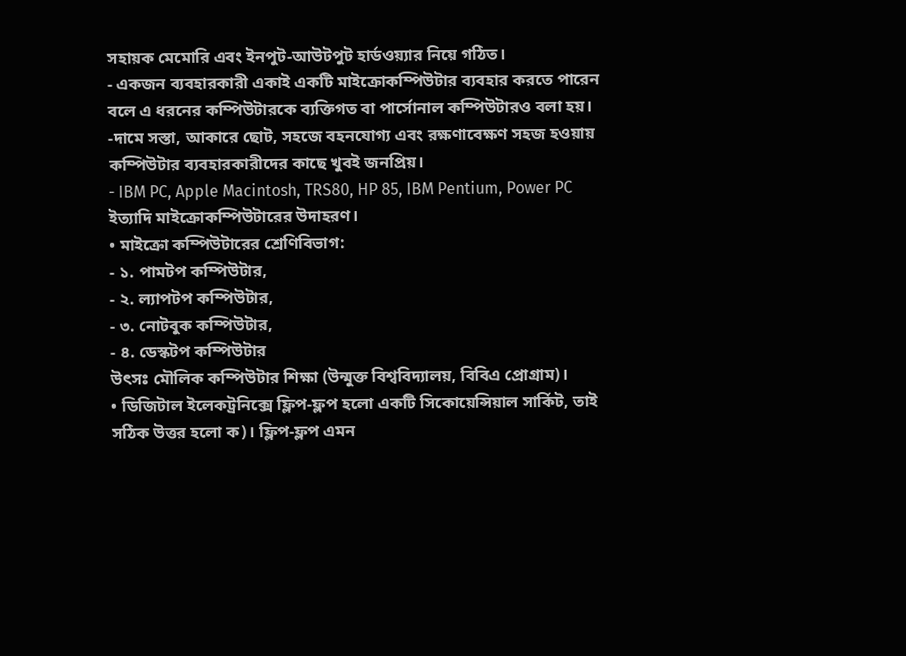সহায়ক মেমোরি এবং ইনপুট-আউটপুট হার্ডওয়্যার নিয়ে গঠিত।
- একজন ব্যবহারকারী একাই একটি মাইক্রোকম্পিউটার ব্যবহার করতে পারেন বলে এ ধরনের কম্পিউটারকে ব্যক্তিগত বা পার্সোনাল কম্পিউটারও বলা হয়।
-দামে সস্তা, আকারে ছোট, সহজে বহনযোগ্য এবং রক্ষণাবেক্ষণ সহজ হওয়ায় কম্পিউটার ব্যবহারকারীদের কাছে খুবই জনপ্রিয়।
- IBM PC, Apple Macintosh, TRS80, HP 85, IBM Pentium, Power PC ইত্যাদি মাইক্রোকম্পিউটারের উদাহরণ।
• মাইক্রো কম্পিউটারের শ্রেণিবিভাগ:
- ১. পামটপ কম্পিউটার,
- ২. ল্যাপটপ কম্পিউটার,
- ৩. নোটবুক কম্পিউটার,
- ৪. ডেস্কটপ কম্পিউটার
উৎসঃ মৌলিক কম্পিউটার শিক্ষা (উন্মুক্ত বিশ্ববিদ্যালয়, বিবিএ প্রোগ্রাম)।
• ডিজিটাল ইলেকট্রনিক্সে ফ্লিপ-ফ্লপ হলো একটি সিকোয়েন্সিয়াল সার্কিট, তাই সঠিক উত্তর হলো ক)। ফ্লিপ-ফ্লপ এমন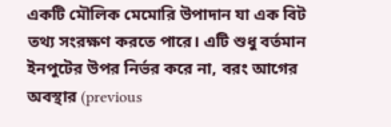একটি মৌলিক মেমোরি উপাদান যা এক বিট তথ্য সংরক্ষণ করতে পারে। এটি শুধু বর্তমান ইনপুটের উপর নির্ভর করে না, বরং আগের অবস্থার (previous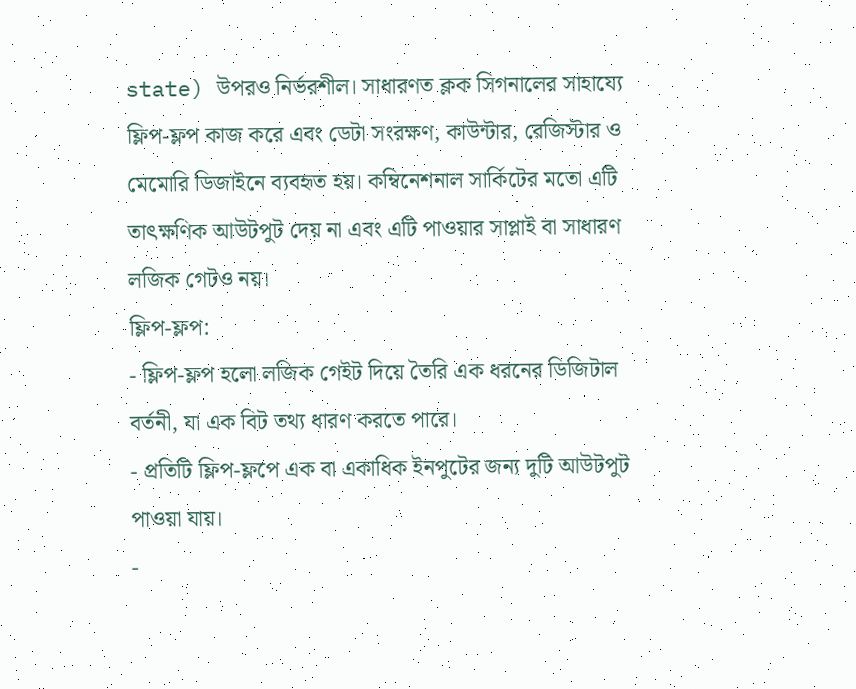state) উপরও নির্ভরশীল। সাধারণত ক্লক সিগনালের সাহায্যে ফ্লিপ-ফ্লপ কাজ করে এবং ডেটা সংরক্ষণ, কাউন্টার, রেজিস্টার ও মেমোরি ডিজাইনে ব্যবহৃত হয়। কম্বিনেশনাল সার্কিটের মতো এটি তাৎক্ষণিক আউটপুট দেয় না এবং এটি পাওয়ার সাপ্লাই বা সাধারণ লজিক গেটও নয়।
ফ্লিপ-ফ্লপ:
- ফ্লিপ-ফ্লপ হলো লজিক গেইট দিয়ে তৈরি এক ধরনের ডিজিটাল বর্তনী, যা এক বিট তথ্য ধারণ করতে পারে।
- প্রতিটি ফ্লিপ-ফ্লপে এক বা একাধিক ইনপুটের জন্য দুটি আউটপুট পাওয়া যায়।
-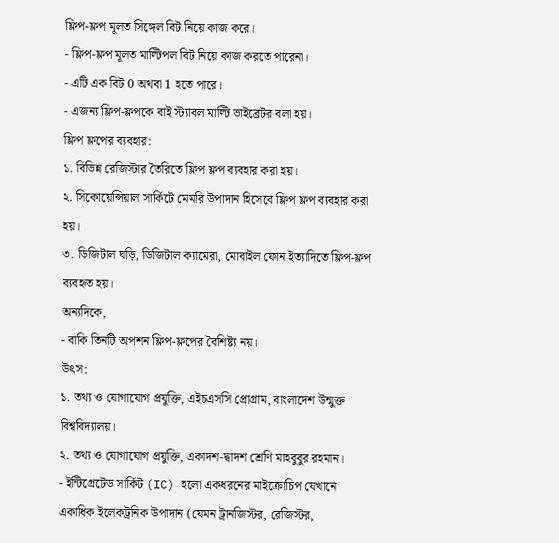ফ্লিপ-ফ্লপ মূলত সিঙ্গেল বিট নিয়ে কাজ করে।
- ফ্লিপ-ফ্লপ মূলত মাল্টিপল বিট নিয়ে কাজ করতে পারেনা।
- এটি এক বিট 0 অথবা 1 হতে পারে।
- এজন্য ফ্লিপ-ফ্লপকে বাই স্ট্যাবল মাল্টি ভাইব্রেটর বলা হয়।
ফ্লিপ ফ্লপের ব্যবহার:
১. বিভিন্ন রেজিস্টার তৈরিতে ফ্লিপ ফ্লপ ব্যবহার করা হয়।
২. সিকোয়েন্সিয়াল সার্কিটে মেমরি উপাদান হিসেবে ফ্লিপ ফ্লপ ব্যবহার করা হয়।
৩. ডিজিটাল ঘড়ি, ডিজিটাল ক্যামেরা, মোবাইল ফোন ইত্যাদিতে ফ্লিপ-ফ্লপ ব্যবহৃত হয়।
অন্যদিকে,
- বাকি তিনটি অপশন ফ্লিপ-ফ্লপের বৈশিষ্ট্য নয়।
উৎস:
১. তথ্য ও যোগাযোগ প্রযুক্তি, এইচএসসি প্রোগ্রাম, বাংলাদেশ উন্মুক্ত বিশ্ববিদ্যালয়।
২. তথ্য ও যোগাযোগ প্রযুক্তি, একাদশ-দ্বাদশ শ্রেণি মাহবুবুর রহমান।
- ইন্টিগ্রেটেড সার্কিট (IC) হলো একধরনের মাইক্রোচিপ যেখানে একাধিক ইলেকট্রনিক উপাদান (যেমন ট্রানজিস্টর, রেজিস্টর,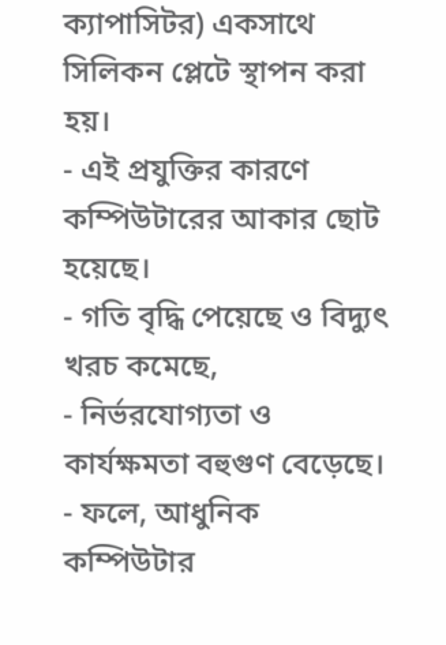ক্যাপাসিটর) একসাথে সিলিকন প্লেটে স্থাপন করা হয়।
- এই প্রযুক্তির কারণে কম্পিউটারের আকার ছোট হয়েছে।
- গতি বৃদ্ধি পেয়েছে ও বিদ্যুৎ খরচ কমেছে,
- নির্ভরযোগ্যতা ও কার্যক্ষমতা বহুগুণ বেড়েছে।
- ফলে, আধুনিক কম্পিউটার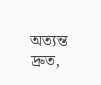অত্যন্ত দ্রুত,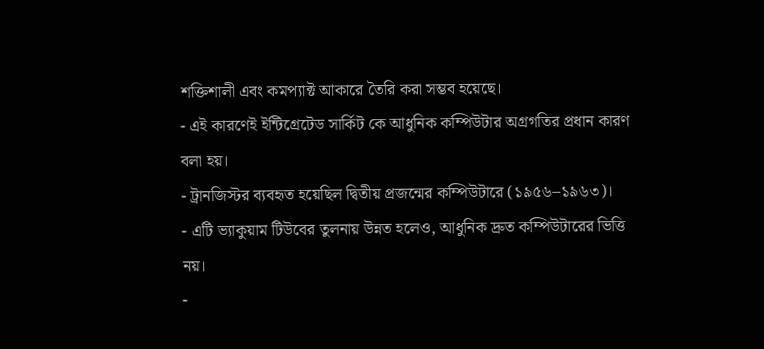শক্তিশালী এবং কমপ্যাক্ট আকারে তৈরি করা সম্ভব হয়েছে।
- এই কারণেই ইন্টিগ্রেটেড সার্কিট কে আধুনিক কম্পিউটার অগ্রগতির প্রধান কারণ বলা হয়।
- ট্রানজিস্টর ব্যবহৃত হয়েছিল দ্বিতীয় প্রজন্মের কম্পিউটারে (১৯৫৬–১৯৬৩)।
- এটি ভ্যাকুয়াম টিউবের তুলনায় উন্নত হলেও, আধুনিক দ্রুত কম্পিউটারের ভিত্তি নয়।
-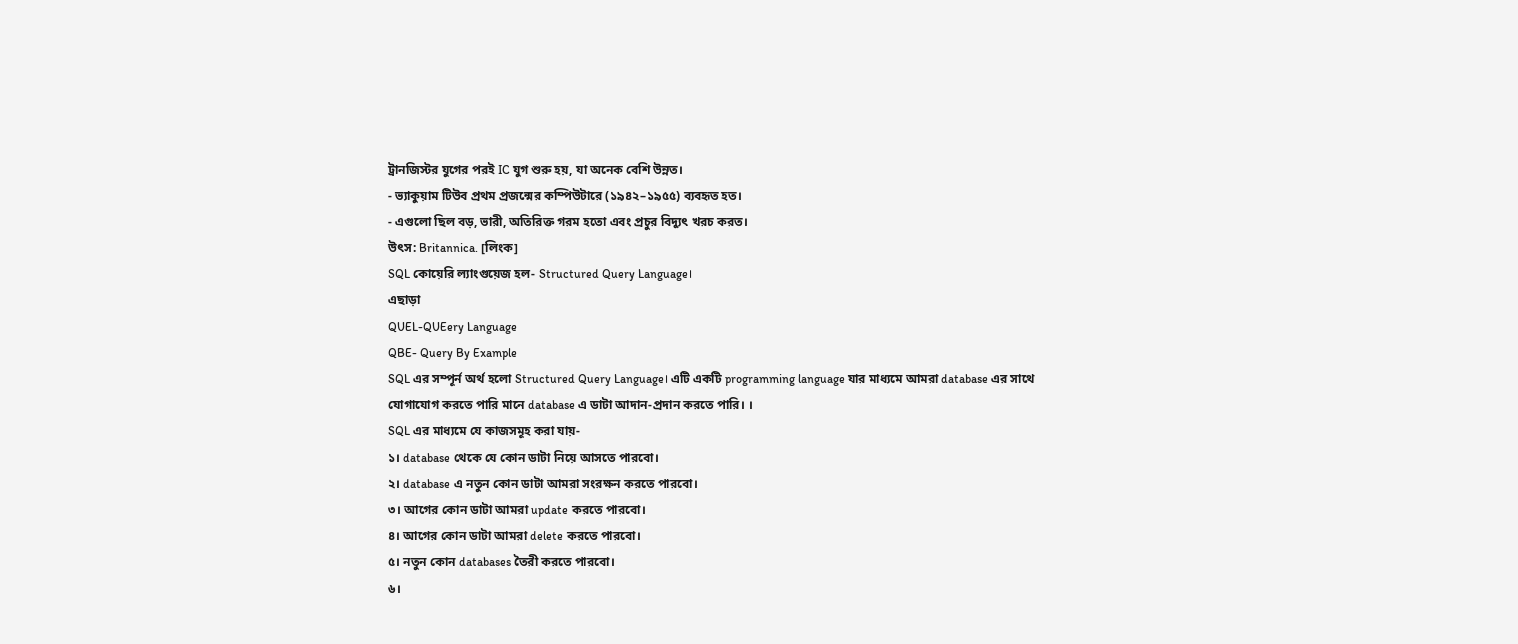ট্রানজিস্টর যুগের পরই IC যুগ শুরু হয়, যা অনেক বেশি উন্নত।
- ভ্যাকুয়াম টিউব প্রথম প্রজন্মের কম্পিউটারে (১৯৪২–১৯৫৫) ব্যবহৃত হত।
- এগুলো ছিল বড়, ভারী, অতিরিক্ত গরম হতো এবং প্রচুর বিদ্যুৎ খরচ করত।
উৎস: Britannica. [লিংক]
SQL কোয়েরি ল্যাংগুয়েজ হল- Structured Query Language।
এছাড়া
QUEL-QUEery Language
QBE- Query By Example
SQL এর সম্পূর্ন অর্থ হলো Structured Query Language। এটি একটি programming language যার মাধ্যমে আমরা database এর সাথে যোগাযোগ করতে পারি মানে database এ ডাটা আদান-প্রদান করতে পারি। ।
SQL এর মাধ্যমে যে কাজসমূহ করা যায়-
১। database থেকে যে কোন ডাটা নিয়ে আসতে পারবো।
২। database এ নতুন কোন ডাটা আমরা সংরক্ষন করতে পারবো।
৩। আগের কোন ডাটা আমরা update করতে পারবো।
৪। আগের কোন ডাটা আমরা delete করতে পারবো।
৫। নতুন কোন databases তৈরী করতে পারবো।
৬।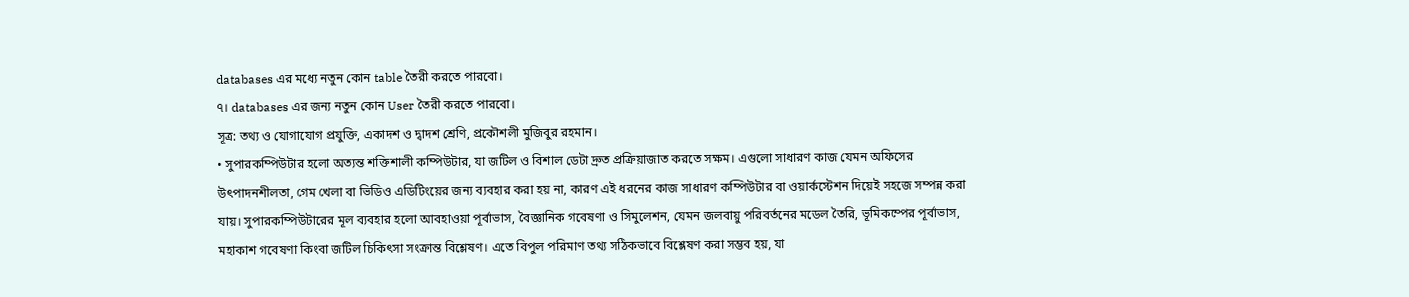databases এর মধ্যে নতুন কোন table তৈরী করতে পারবো।
৭। databases এর জন্য নতুন কোন User তৈরী করতে পারবো।
সূত্র: তথ্য ও যোগাযোগ প্রযুক্তি, একাদশ ও দ্বাদশ শ্রেণি, প্রকৌশলী মুজিবুর রহমান।
• সুপারকম্পিউটার হলো অত্যন্ত শক্তিশালী কম্পিউটার, যা জটিল ও বিশাল ডেটা দ্রুত প্রক্রিয়াজাত করতে সক্ষম। এগুলো সাধারণ কাজ যেমন অফিসের উৎপাদনশীলতা, গেম খেলা বা ভিডিও এডিটিংয়ের জন্য ব্যবহার করা হয় না, কারণ এই ধরনের কাজ সাধারণ কম্পিউটার বা ওয়ার্কস্টেশন দিয়েই সহজে সম্পন্ন করা যায়। সুপারকম্পিউটারের মূল ব্যবহার হলো আবহাওয়া পূর্বাভাস, বৈজ্ঞানিক গবেষণা ও সিমুলেশন, যেমন জলবায়ু পরিবর্তনের মডেল তৈরি, ভূমিকম্পের পূর্বাভাস, মহাকাশ গবেষণা কিংবা জটিল চিকিৎসা সংক্রান্ত বিশ্লেষণ। এতে বিপুল পরিমাণ তথ্য সঠিকভাবে বিশ্লেষণ করা সম্ভব হয়, যা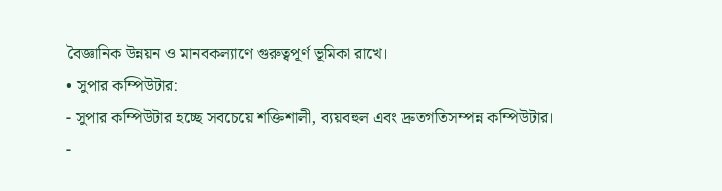বৈজ্ঞানিক উন্নয়ন ও মানবকল্যাণে গুরুত্বপূর্ণ ভূমিকা রাখে।
• সুপার কম্পিউটার:
- সুপার কম্পিউটার হচ্ছে সবচেয়ে শক্তিশালী, ব্যয়বহুল এবং দ্রুতগতিসম্পন্ন কম্পিউটার।
-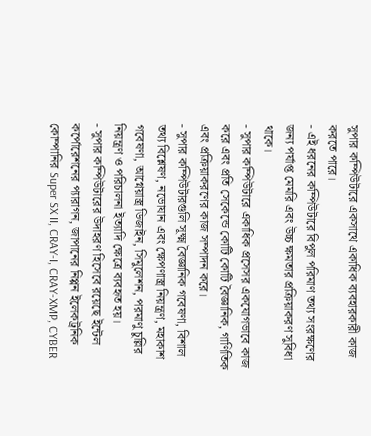সুপার কম্পিউটারে একসাথে একাধিক ব্যবহারকারী কাজ করতে পারে।
- এই ধরনের কম্পিউটারে বিপুল পরিমাণ তথ্য সংরক্ষণের জন্য পর্যাপ্ত মেমরি এবং উচ্চ ক্ষমতার প্রক্রিয়াকরণ সুবিধা থাকে।
- সুপার কম্পিউটারে একাধিক প্রসেসর একযোগভাবে কাজ করে এবং প্রতি সেকেন্ডে কোটি কোটি বৈজ্ঞানিক, গাণিতিক এবং প্রক্রিয়াকরণের কাজ সম্পাদন করে।
- সুপার কম্পিউটারগুলি সূক্ষ্ম বৈজ্ঞানিক গবেষণা, বিশাল তথ্য বিশ্লেষণ, নভোযান এবং ক্ষেপণাস্ত্র নিয়ন্ত্রণ, মহাকাশ গবেষণা, আগ্নেয়াস্ত্র ডিজাইন, সিমুলেশন, পরমাণু চুল্লির নিয়ন্ত্রণ ও পরিচালনা ইত্যাদি ক্ষেত্রে ব্যবহৃত হয়।
- সুপার কম্পিউটারের উদাহরণ হিসেবে রয়েছে ইন্টেল কর্পোরেশনের প্যারাগন, জাপানের নিপ্পন ইলেকট্রনিক কোম্পানির Super SX II, CRAY-I, CRAY-XMP, CYBER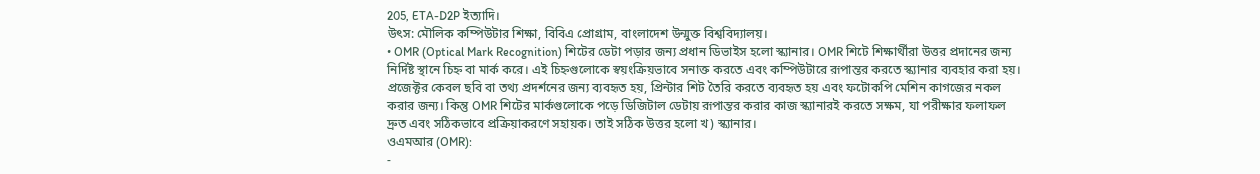205, ETA-D2P ইত্যাদি।
উৎস: মৌলিক কম্পিউটার শিক্ষা, বিবিএ প্রোগ্রাম, বাংলাদেশ উন্মুক্ত বিশ্ববিদ্যালয়।
• OMR (Optical Mark Recognition) শিটের ডেটা পড়ার জন্য প্রধান ডিভাইস হলো স্ক্যানার। OMR শিটে শিক্ষার্থীরা উত্তর প্রদানের জন্য নির্দিষ্ট স্থানে চিহ্ন বা মার্ক করে। এই চিহ্নগুলোকে স্বয়ংক্রিয়ভাবে সনাক্ত করতে এবং কম্পিউটারে রূপান্তর করতে স্ক্যানার ব্যবহার করা হয়। প্রজেক্টর কেবল ছবি বা তথ্য প্রদর্শনের জন্য ব্যবহৃত হয়, প্রিন্টার শিট তৈরি করতে ব্যবহৃত হয় এবং ফটোকপি মেশিন কাগজের নকল করার জন্য। কিন্তু OMR শিটের মার্কগুলোকে পড়ে ডিজিটাল ডেটায় রূপান্তর করার কাজ স্ক্যানারই করতে সক্ষম, যা পরীক্ষার ফলাফল দ্রুত এবং সঠিকভাবে প্রক্রিয়াকরণে সহায়ক। তাই সঠিক উত্তর হলো খ) স্ক্যানার।
ওএমআর (OMR):
-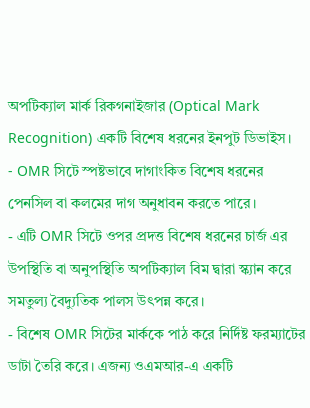অপটিক্যাল মার্ক রিকগনাইজার (Optical Mark Recognition) একটি বিশেষ ধরনের ইনপুট ডিভাইস।
- OMR সিটে স্পষ্টভাবে দাগাংকিত বিশেষ ধরনের পেনসিল বা কলমের দাগ অনুধাবন করতে পারে।
- এটি OMR সিটে ওপর প্রদত্ত বিশেষ ধরনের চার্জ এর উপস্থিতি বা অনুপস্থিতি অপটিক্যাল বিম দ্বারা স্ক্যান করে সমতুল্য বৈদ্যুতিক পালস উৎপন্ন করে।
- বিশেষ OMR সিটের মার্ককে পাঠ করে নির্দিষ্ট ফরম্যাটের ডাটা তৈরি করে। এজন্য ওএমআর-এ একটি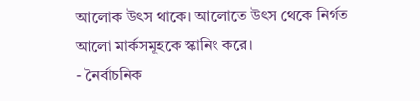আলোক উৎস থাকে। আলোতে উৎস থেকে নির্গত আলো মার্কসমূহকে স্কানিং করে।
- নৈর্বাচনিক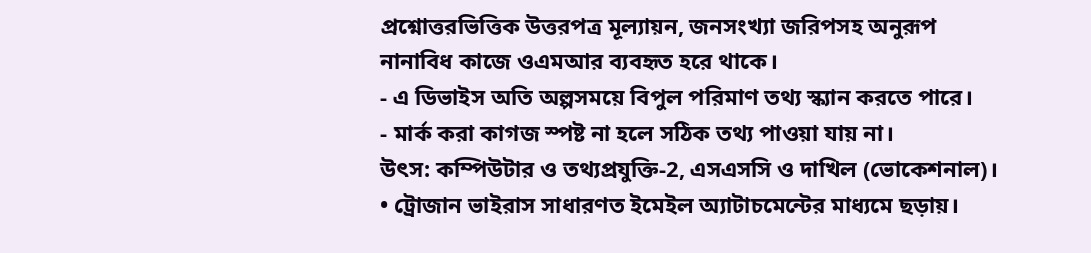প্রশ্নোত্তরভিত্তিক উত্তরপত্র মূল্যায়ন, জনসংখ্যা জরিপসহ অনুরূপ নানাবিধ কাজে ওএমআর ব্যবহৃত হরে থাকে।
- এ ডিভাইস অতি অল্পসময়ে বিপুল পরিমাণ তথ্য স্ক্যান করতে পারে।
- মার্ক করা কাগজ স্পষ্ট না হলে সঠিক তথ্য পাওয়া যায় না।
উৎস: কম্পিউটার ও তথ্যপ্রযুক্তি-2, এসএসসি ও দাখিল (ভোকেশনাল)।
• ট্রোজান ভাইরাস সাধারণত ইমেইল অ্যাটাচমেন্টের মাধ্যমে ছড়ায়।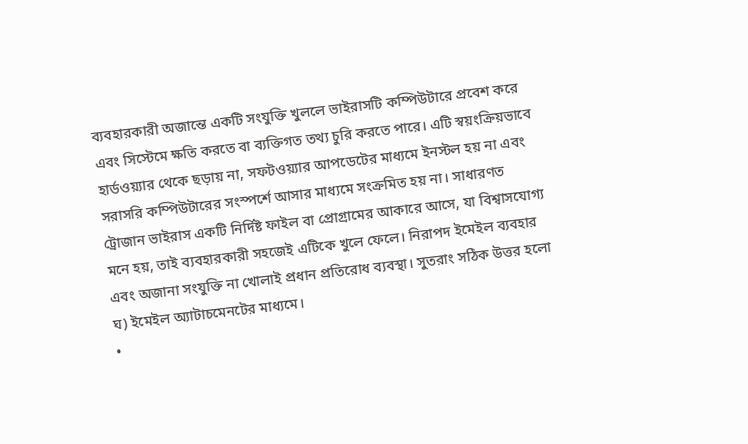ব্যবহারকারী অজান্তে একটি সংযুক্তি খুললে ভাইরাসটি কম্পিউটারে প্রবেশ করে এবং সিস্টেমে ক্ষতি করতে বা ব্যক্তিগত তথ্য চুরি করতে পারে। এটি স্বয়ংক্রিয়ভাবে হার্ডওয়্যার থেকে ছড়ায় না, সফটওয়্যার আপডেটের মাধ্যমে ইনস্টল হয় না এবং সরাসরি কম্পিউটারের সংস্পর্শে আসার মাধ্যমে সংক্রমিত হয় না। সাধারণত ট্রোজান ভাইরাস একটি নির্দিষ্ট ফাইল বা প্রোগ্রামের আকারে আসে, যা বিশ্বাসযোগ্য মনে হয়, তাই ব্যবহারকারী সহজেই এটিকে খুলে ফেলে। নিরাপদ ইমেইল ব্যবহার এবং অজানা সংযুক্তি না খোলাই প্রধান প্রতিরোধ ব্যবস্থা। সুতরাং সঠিক উত্তর হলো ঘ) ইমেইল অ্যাটাচমেনটের মাধ্যমে।
•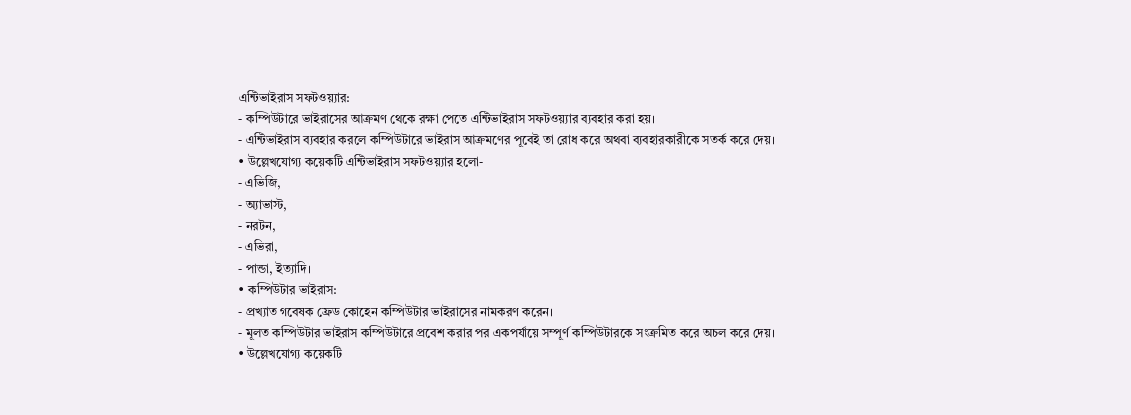এন্টিভাইরাস সফটওয়্যার:
- কম্পিউটারে ভাইরাসের আক্রমণ থেকে রক্ষা পেতে এন্টিভাইরাস সফটওয়্যার ব্যবহার করা হয়।
- এন্টিভাইরাস ব্যবহার করলে কম্পিউটারে ভাইরাস আক্রমণের পূবেই তা রোধ করে অথবা ব্যবহারকারীকে সতর্ক করে দেয়।
• উল্লেখযোগ্য কয়েকটি এন্টিভাইরাস সফটওয়্যার হলো-
- এভিজি,
- অ্যাভাস্ট,
- নরটন,
- এভিরা,
- পান্ডা, ইত্যাদি।
• কম্পিউটার ভাইরাস:
- প্রখ্যাত গবেষক ফ্রেড কোহেন কম্পিউটার ভাইরাসের নামকরণ করেন।
- মূলত কম্পিউটার ভাইরাস কম্পিউটারে প্রবেশ করার পর একপর্যায়ে সম্পূর্ণ কম্পিউটারকে সংক্রমিত করে অচল করে দেয়।
• উল্লেখযোগ্য কয়েকটি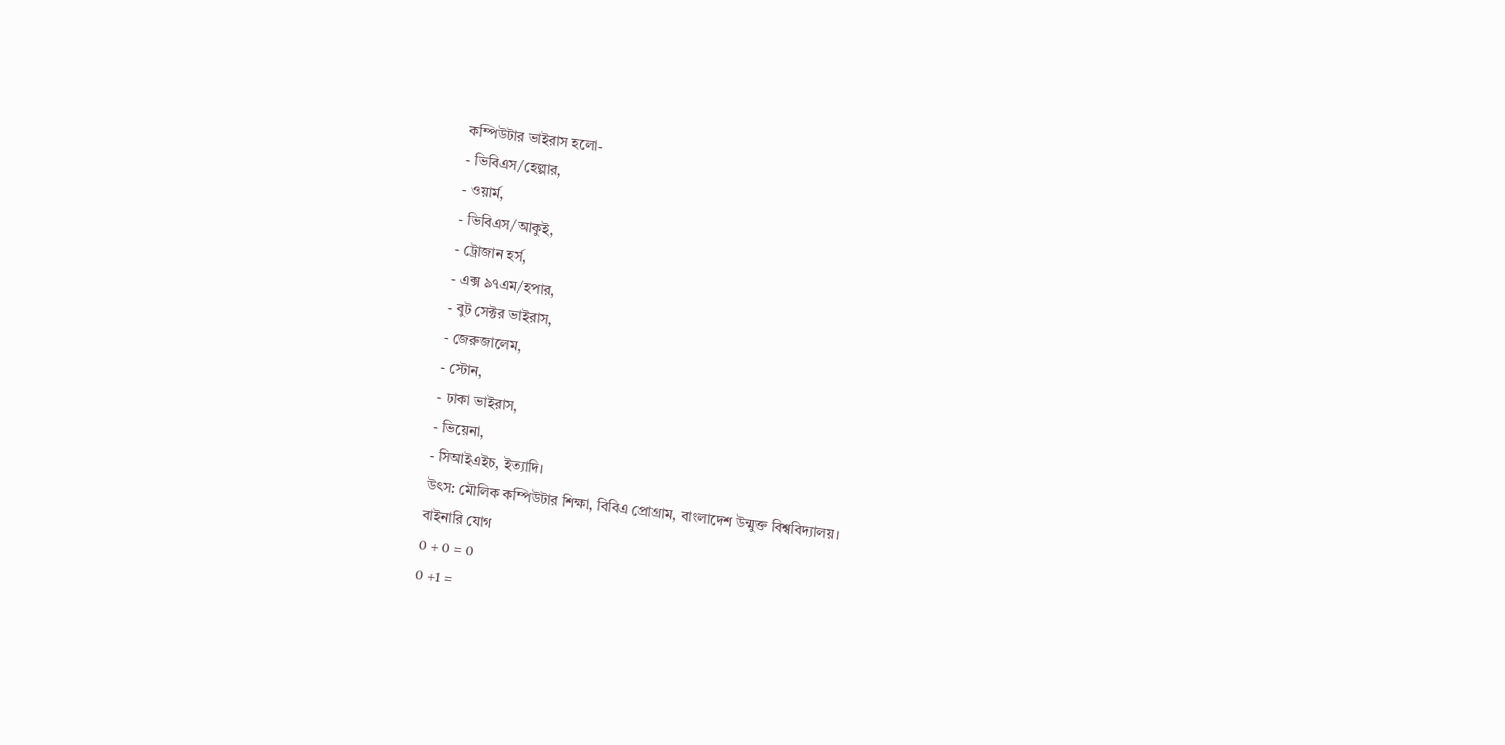কম্পিউটার ভাইরাস হলো-
- ভিবিএস/হেল্পার,
- ওয়ার্ম,
- ভিবিএস/আকুই,
- ট্রোজান হর্স,
- এক্স ৯৭এম/হপার,
- বুট সেক্টর ভাইরাস,
- জেরুজালেম,
- স্টোন,
- ঢাকা ভাইরাস,
- ভিয়েনা,
- সিআইএইচ, ইত্যাদি।
উৎস: মৌলিক কম্পিউটার শিক্ষা, বিবিএ প্রোগ্রাম, বাংলাদেশ উন্মুক্ত বিশ্ববিদ্যালয়।
বাইনারি যোগ
0 + 0 = 0
0 +1 =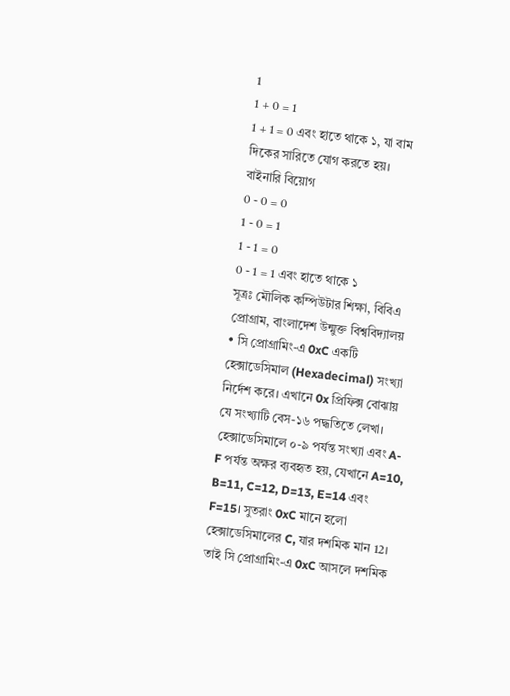1
1 + 0 = 1
1 + 1 = 0 এবং হাতে থাকে ১, যা বাম দিকের সারিতে যোগ করতে হয়।
বাইনারি বিয়োগ
0 - 0 = 0
1 - 0 = 1
1 - 1 = 0
0 - 1 = 1 এবং হাতে থাকে ১
সূত্রঃ মৌলিক কম্পিউটার শিক্ষা, বিবিএ প্রোগ্রাম, বাংলাদেশ উন্মুক্ত বিশ্ববিদ্যালয়
• সি প্রোগ্রামিং-এ 0xC একটি হেক্সাডেসিমাল (Hexadecimal) সংখ্যা নির্দেশ করে। এখানে 0x প্রিফিক্স বোঝায় যে সংখ্যাটি বেস-১৬ পদ্ধতিতে লেখা। হেক্সাডেসিমালে ০-৯ পর্যন্ত সংখ্যা এবং A-F পর্যন্ত অক্ষর ব্যবহৃত হয়, যেখানে A=10, B=11, C=12, D=13, E=14 এবং F=15। সুতরাং 0xC মানে হলো হেক্সাডেসিমালের C, যার দশমিক মান 12। তাই সি প্রোগ্রামিং-এ 0xC আসলে দশমিক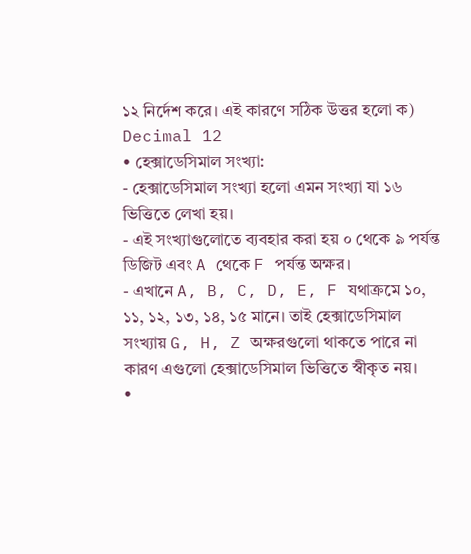১২ নির্দেশ করে। এই কারণে সঠিক উত্তর হলো ক) Decimal 12
• হেক্সাডেসিমাল সংখ্যা:
- হেক্সাডেসিমাল সংখ্যা হলো এমন সংখ্যা যা ১৬ ভিত্তিতে লেখা হয়।
- এই সংখ্যাগুলোতে ব্যবহার করা হয় ০ থেকে ৯ পর্যন্ত ডিজিট এবং A থেকে F পর্যন্ত অক্ষর।
- এখানে A, B, C, D, E, F যথাক্রমে ১০, ১১, ১২, ১৩, ১৪, ১৫ মানে। তাই হেক্সাডেসিমাল সংখ্যায় G, H, Z অক্ষরগুলো থাকতে পারে না কারণ এগুলো হেক্সাডেসিমাল ভিত্তিতে স্বীকৃত নয়।
•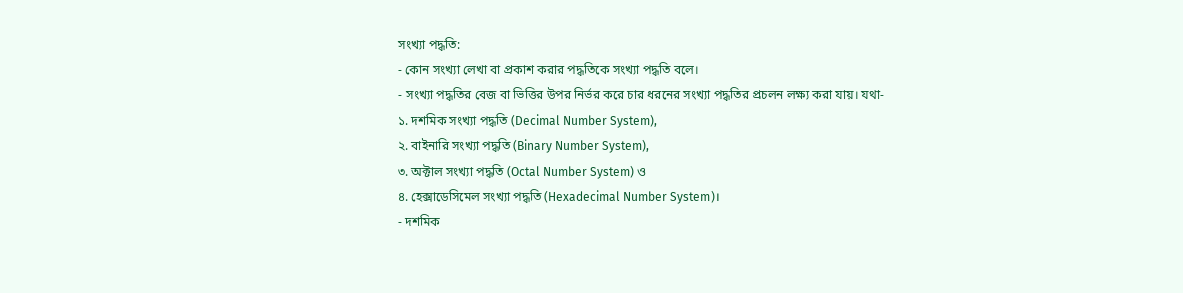সংখ্যা পদ্ধতি:
- কোন সংখ্যা লেখা বা প্রকাশ করার পদ্ধতিকে সংখ্যা পদ্ধতি বলে।
- সংখ্যা পদ্ধতির বেজ বা ভিত্তির উপর নির্ভর করে চার ধরনের সংখ্যা পদ্ধতির প্রচলন লক্ষ্য করা যায়। যথা-
১. দশমিক সংখ্যা পদ্ধতি (Decimal Number System),
২. বাইনারি সংখ্যা পদ্ধতি (Binary Number System),
৩. অক্টাল সংখ্যা পদ্ধতি (Octal Number System) ও
৪. হেক্সাডেসিমেল সংখ্যা পদ্ধতি (Hexadecimal Number System)।
- দশমিক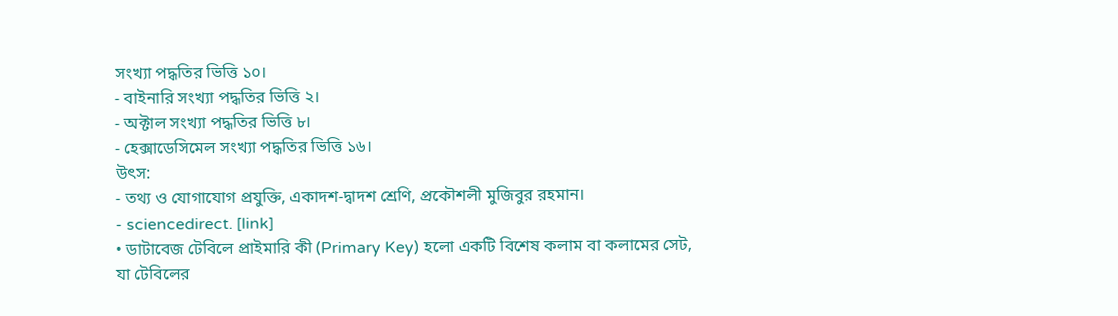সংখ্যা পদ্ধতির ভিত্তি ১০।
- বাইনারি সংখ্যা পদ্ধতির ভিত্তি ২।
- অক্টাল সংখ্যা পদ্ধতির ভিত্তি ৮।
- হেক্সাডেসিমেল সংখ্যা পদ্ধতির ভিত্তি ১৬।
উৎস:
- তথ্য ও যোগাযোগ প্রযুক্তি, একাদশ-দ্বাদশ শ্রেণি, প্রকৌশলী মুজিবুর রহমান।
- sciencedirect. [link]
• ডাটাবেজ টেবিলে প্রাইমারি কী (Primary Key) হলো একটি বিশেষ কলাম বা কলামের সেট, যা টেবিলের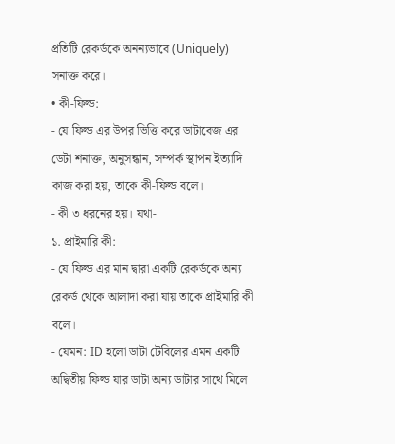প্রতিটি রেকর্ডকে অনন্যভাবে (Uniquely) সনাক্ত করে।
• কী-ফিল্ড:
- যে ফিল্ড এর উপর ভিত্তি করে ডাটাবেজ এর ডেটা শনাক্ত, অনুসন্ধান, সম্পর্ক স্থাপন ইত্যাদি কাজ করা হয়, তাকে কী-ফিল্ড বলে।
- কী ৩ ধরনের হয়। যথা-
১. প্রাইমারি কী:
- যে ফিল্ড এর মান দ্বারা একটি রেকর্ডকে অন্য রেকর্ড থেকে আলাদা করা যায় তাকে প্রাইমারি কী বলে।
- যেমন: ID হলো ডাটা টেবিলের এমন একটি অদ্বিতীয় ফিল্ড যার ডাটা অন্য ডাটার সাথে মিলে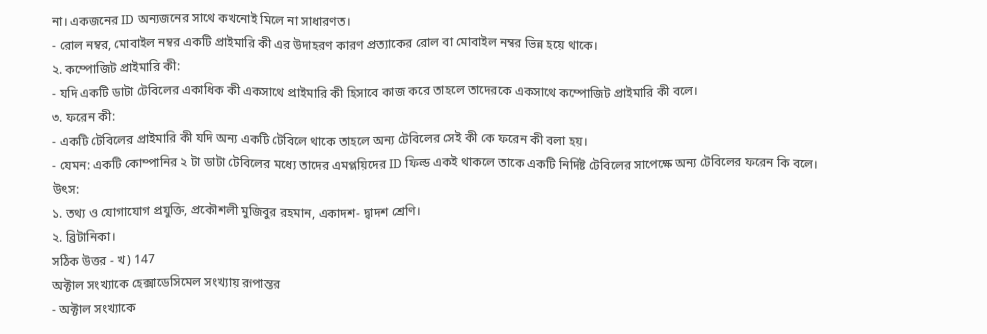না। একজনের ID অন্যজনের সাথে কখনোই মিলে না সাধারণত।
- রোল নম্বর, মোবাইল নম্বর একটি প্রাইমারি কী এর উদাহরণ কারণ প্রত্যাকের রোল বা মোবাইল নম্বর ভিন্ন হয়ে থাকে।
২. কম্পোজিট প্রাইমারি কী:
- যদি একটি ডাটা টেবিলের একাধিক কী একসাথে প্রাইমারি কী হিসাবে কাজ করে তাহলে তাদেরকে একসাথে কম্পোজিট প্রাইমারি কী বলে।
৩. ফরেন কী:
- একটি টেবিলের প্রাইমারি কী যদি অন্য একটি টেবিলে থাকে তাহলে অন্য টেবিলের সেই কী কে ফরেন কী বলা হয়।
- যেমন: একটি কোম্পানির ২ টা ডাটা টেবিলের মধ্যে তাদের এমপ্লয়িদের ID ফিল্ড একই থাকলে তাকে একটি নির্দিষ্ট টেবিলের সাপেক্ষে অন্য টেবিলের ফরেন কি বলে।
উৎস:
১. তথ্য ও যোগাযোগ প্রযুক্তি, প্রকৌশলী মুজিবুর রহমান, একাদশ- দ্বাদশ শ্রেণি।
২. ব্রিটানিকা।
সঠিক উত্তর - খ) 147
অক্টাল সংখ্যাকে হেক্সাডেসিমেল সংখ্যায় রূপান্তর
- অক্টাল সংখ্যাকে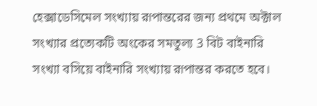হেক্সাডেসিমেল সংখ্যায় রূপান্তরের জন্য প্রথমে অক্টাল সংখ্যার প্রত্যেকটি অংকের সমতুল্য 3 বিট বাইনারি সংখ্যা বসিয়ে বাইনারি সংখ্যায় রূপান্তর করতে হবে।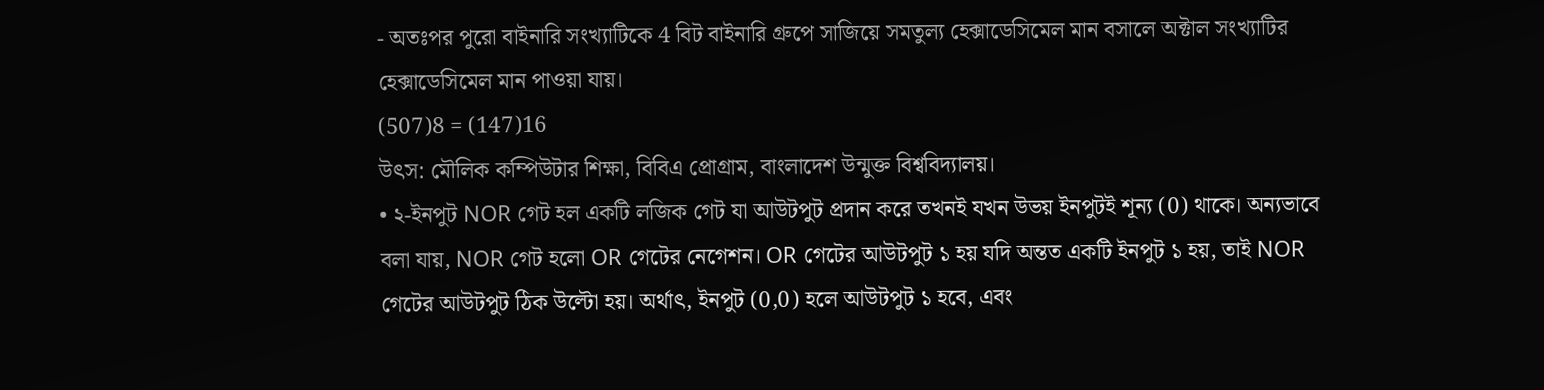- অতঃপর পুরো বাইনারি সংখ্যাটিকে 4 বিট বাইনারি গ্রুপে সাজিয়ে সমতুল্য হেক্সাডেসিমেল মান বসালে অক্টাল সংখ্যাটির হেক্সাডেসিমেল মান পাওয়া যায়।
(507)8 = (147)16
উৎস: মৌলিক কম্পিউটার শিক্ষা, বিবিএ প্রোগ্রাম, বাংলাদেশ উন্মুক্ত বিশ্ববিদ্যালয়।
• ২-ইনপুট NOR গেট হল একটি লজিক গেট যা আউটপুট প্রদান করে তখনই যখন উভয় ইনপুটই শূন্য (0) থাকে। অন্যভাবে বলা যায়, NOR গেট হলো OR গেটের নেগেশন। OR গেটের আউটপুট ১ হয় যদি অন্তত একটি ইনপুট ১ হয়, তাই NOR গেটের আউটপুট ঠিক উল্টো হয়। অর্থাৎ, ইনপুট (0,0) হলে আউটপুট ১ হবে, এবং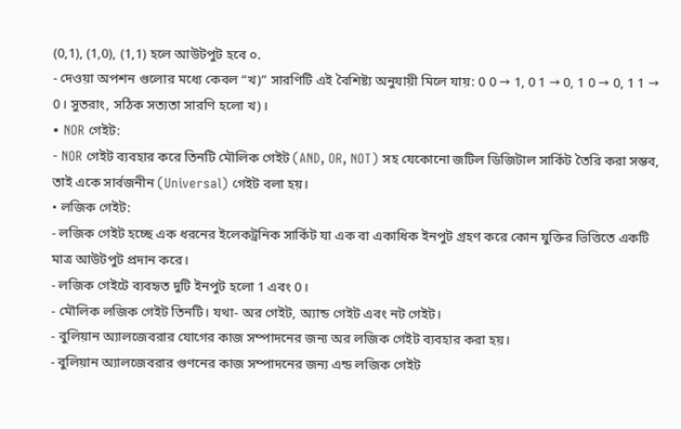(0,1), (1,0), (1,1) হলে আউটপুট হবে ০.
- দেওয়া অপশন গুলোর মধ্যে কেবল “খ)” সারণিটি এই বৈশিষ্ট্য অনুযায়ী মিলে যায়: 0 0 → 1, 0 1 → 0, 1 0 → 0, 1 1 → 0। সুতরাং, সঠিক সত্যতা সারণি হলো খ)।
• NOR গেইট:
- NOR গেইট ব্যবহার করে তিনটি মৌলিক গেইট (AND, OR, NOT) সহ যেকোনো জটিল ডিজিটাল সার্কিট তৈরি করা সম্ভব, তাই একে সার্বজনীন (Universal) গেইট বলা হয়।
• লজিক গেইট:
- লজিক গেইট হচ্ছে এক ধরনের ইলেকট্রনিক সার্কিট যা এক বা একাধিক ইনপুট গ্রহণ করে কোন যুক্তির ভিত্তিতে একটি মাত্র আউটপুট প্রদান করে।
- লজিক গেইটে ব্যবহৃত দুটি ইনপুট হলো 1 এবং 0।
- মৌলিক লজিক গেইট তিনটি। যথা- অর গেইট, অ্যান্ড গেইট এবং নট গেইট।
- বুলিয়ান অ্যালজেবরার যোগের কাজ সম্পাদনের জন্য অর লজিক গেইট ব্যবহার করা হয়।
- বুলিয়ান অ্যালজেবরার গুণনের কাজ সম্পাদনের জন্য এন্ড লজিক গেইট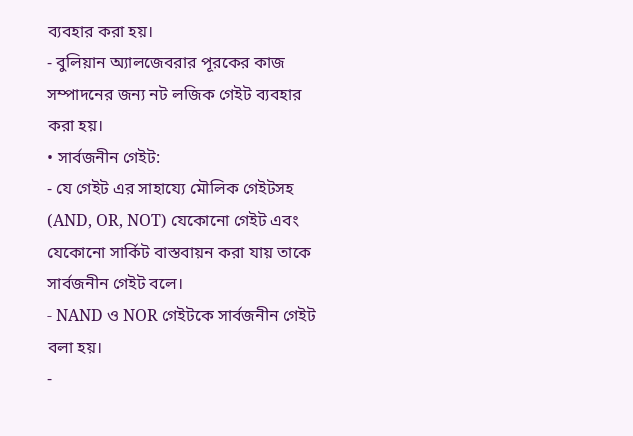ব্যবহার করা হয়।
- বুলিয়ান অ্যালজেবরার পূরকের কাজ সম্পাদনের জন্য নট লজিক গেইট ব্যবহার করা হয়।
• সার্বজনীন গেইট:
- যে গেইট এর সাহায্যে মৌলিক গেইটসহ (AND, OR, NOT) যেকোনো গেইট এবং যেকোনো সার্কিট বাস্তবায়ন করা যায় তাকে সার্বজনীন গেইট বলে।
- NAND ও NOR গেইটকে সার্বজনীন গেইট বলা হয়।
-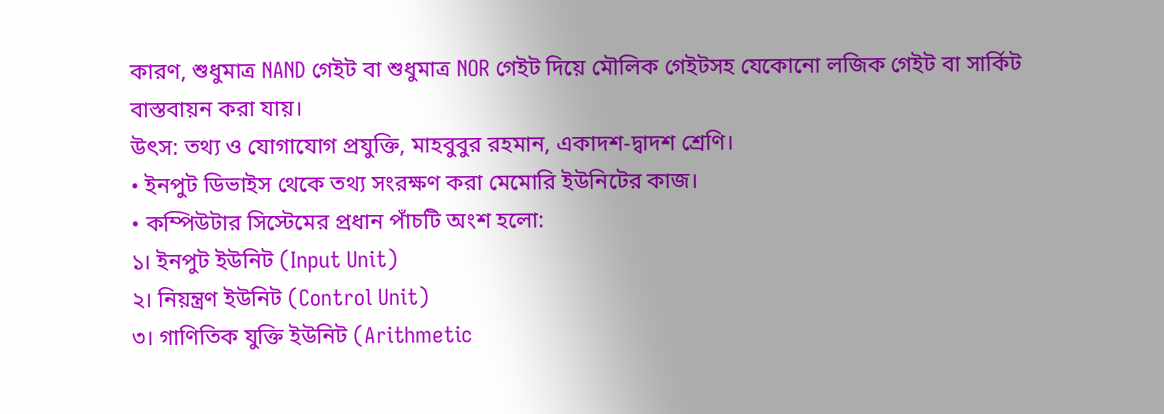কারণ, শুধুমাত্র NAND গেইট বা শুধুমাত্র NOR গেইট দিয়ে মৌলিক গেইটসহ যেকোনো লজিক গেইট বা সার্কিট বাস্তবায়ন করা যায়।
উৎস: তথ্য ও যোগাযোগ প্রযুক্তি, মাহবুবুর রহমান, একাদশ-দ্বাদশ শ্রেণি।
• ইনপুট ডিভাইস থেকে তথ্য সংরক্ষণ করা মেমোরি ইউনিটের কাজ।
• কম্পিউটার সিস্টেমের প্রধান পাঁচটি অংশ হলো:
১। ইনপুট ইউনিট (Input Unit)
২। নিয়ন্ত্রণ ইউনিট (Control Unit)
৩। গাণিতিক যুক্তি ইউনিট (Arithmetic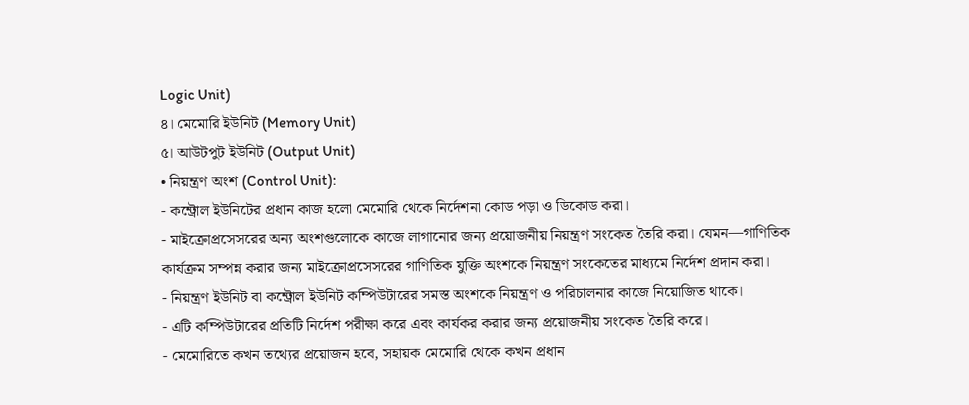Logic Unit)
৪। মেমোরি ইউনিট (Memory Unit)
৫। আউটপুট ইউনিট (Output Unit)
• নিয়ন্ত্রণ অংশ (Control Unit):
- কন্ট্রোল ইউনিটের প্রধান কাজ হলো মেমোরি থেকে নির্দেশনা কোড পড়া ও ডিকোড করা।
- মাইক্রোপ্রসেসরের অন্য অংশগুলোকে কাজে লাগানোর জন্য প্রয়োজনীয় নিয়ন্ত্রণ সংকেত তৈরি করা। যেমন—গাণিতিক কার্যক্রম সম্পন্ন করার জন্য মাইক্রোপ্রসেসরের গাণিতিক যুক্তি অংশকে নিয়ন্ত্রণ সংকেতের মাধ্যমে নির্দেশ প্রদান করা।
- নিয়ন্ত্রণ ইউনিট বা কন্ট্রোল ইউনিট কম্পিউটারের সমস্ত অংশকে নিয়ন্ত্রণ ও পরিচালনার কাজে নিয়োজিত থাকে।
- এটি কম্পিউটারের প্রতিটি নির্দেশ পরীক্ষা করে এবং কার্যকর করার জন্য প্রয়োজনীয় সংকেত তৈরি করে।
- মেমোরিতে কখন তথ্যের প্রয়োজন হবে, সহায়ক মেমোরি থেকে কখন প্রধান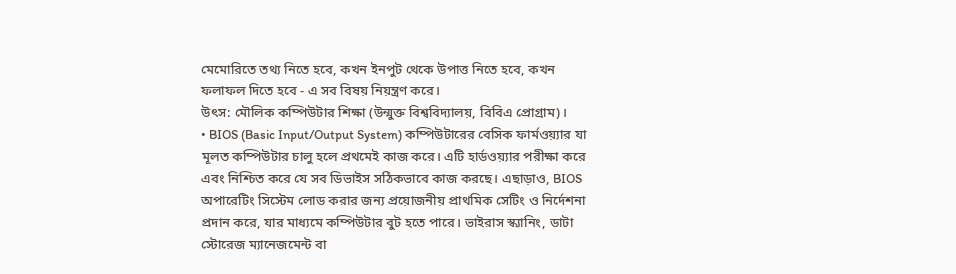মেমোরিতে তথ্য নিতে হবে, কখন ইনপুট থেকে উপাত্ত নিতে হবে, কখন ফলাফল দিতে হবে - এ সব বিষয় নিয়ন্ত্রণ করে।
উৎস: মৌলিক কম্পিউটার শিক্ষা (উন্মুক্ত বিশ্ববিদ্যালয়, বিবিএ প্রোগ্রাম)।
• BIOS (Basic Input/Output System) কম্পিউটারের বেসিক ফার্মওয়্যার যা মূলত কম্পিউটার চালু হলে প্রথমেই কাজ করে। এটি হার্ডওয়্যার পরীক্ষা করে এবং নিশ্চিত করে যে সব ডিভাইস সঠিকভাবে কাজ করছে। এছাড়াও, BIOS অপারেটিং সিস্টেম লোড করার জন্য প্রয়োজনীয় প্রাথমিক সেটিং ও নির্দেশনা প্রদান করে, যার মাধ্যমে কম্পিউটার বুট হতে পারে। ভাইরাস স্ক্যানিং, ডাটা স্টোরেজ ম্যানেজমেন্ট বা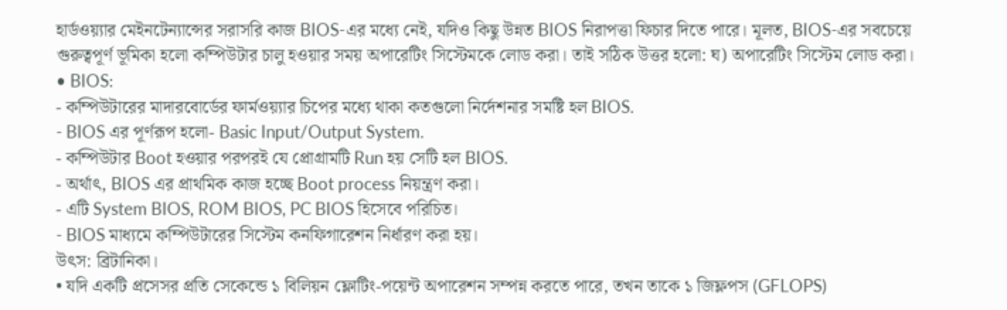হার্ডওয়্যার মেইনটেন্যান্সের সরাসরি কাজ BIOS-এর মধ্যে নেই, যদিও কিছু উন্নত BIOS নিরাপত্তা ফিচার দিতে পারে। মূলত, BIOS-এর সবচেয়ে গুরুত্বপূর্ণ ভূমিকা হলো কম্পিউটার চালু হওয়ার সময় অপারেটিং সিস্টেমকে লোড করা। তাই সঠিক উত্তর হলো: ঘ) অপারেটিং সিস্টেম লোড করা।
• BIOS:
- কম্পিউটারের মাদারবোর্ডের ফার্মওয়্যার চিপের মধ্যে থাকা কতগুলো নির্দেশনার সমষ্টি হল BIOS.
- BIOS এর পূর্ণরূপ হলো- Basic Input/Output System.
- কম্পিউটার Boot হওয়ার পরপরই যে প্রোগ্রামটি Run হয় সেটি হল BIOS.
- অর্থাৎ, BIOS এর প্রাথমিক কাজ হচ্ছে Boot process নিয়ন্ত্রণ করা।
- এটি System BIOS, ROM BIOS, PC BIOS হিসেবে পরিচিত।
- BIOS মাধ্যমে কম্পিউটারের সিস্টেম কনফিগারেশন নির্ধারণ করা হয়।
উৎস: ব্রিটানিকা।
• যদি একটি প্রসেসর প্রতি সেকেন্ডে ১ বিলিয়ন ফ্লোটিং-পয়েন্ট অপারেশন সম্পন্ন করতে পারে, তখন তাকে ১ জিফ্লপস (GFLOPS)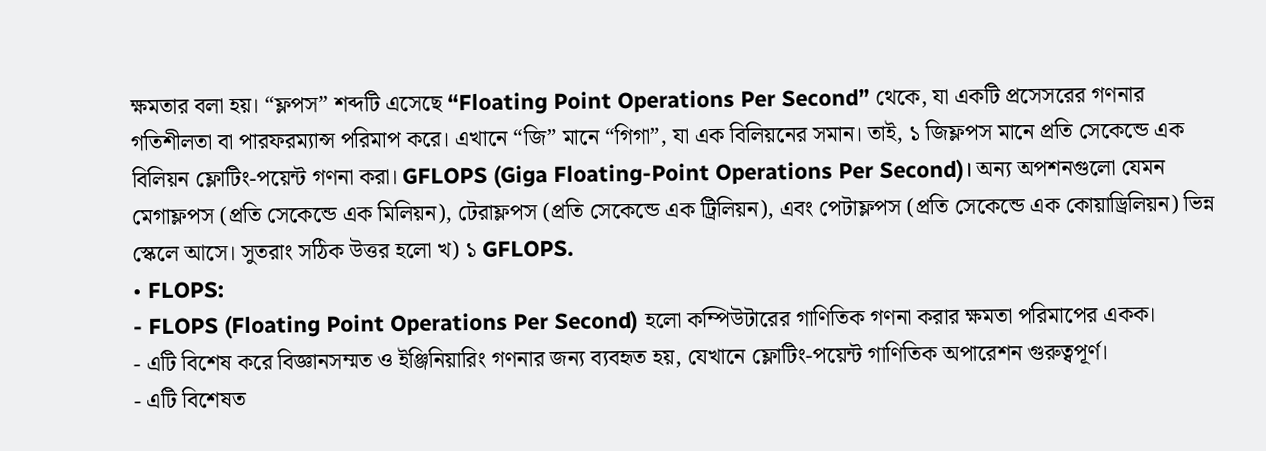ক্ষমতার বলা হয়। “ফ্লপস” শব্দটি এসেছে “Floating Point Operations Per Second” থেকে, যা একটি প্রসেসরের গণনার গতিশীলতা বা পারফরম্যান্স পরিমাপ করে। এখানে “জি” মানে “গিগা”, যা এক বিলিয়নের সমান। তাই, ১ জিফ্লপস মানে প্রতি সেকেন্ডে এক বিলিয়ন ফ্লোটিং-পয়েন্ট গণনা করা। GFLOPS (Giga Floating-Point Operations Per Second)। অন্য অপশনগুলো যেমন মেগাফ্লপস (প্রতি সেকেন্ডে এক মিলিয়ন), টেরাফ্লপস (প্রতি সেকেন্ডে এক ট্রিলিয়ন), এবং পেটাফ্লপস (প্রতি সেকেন্ডে এক কোয়াড্রিলিয়ন) ভিন্ন স্কেলে আসে। সুতরাং সঠিক উত্তর হলো খ) ১ GFLOPS.
• FLOPS:
- FLOPS (Floating Point Operations Per Second) হলো কম্পিউটারের গাণিতিক গণনা করার ক্ষমতা পরিমাপের একক।
- এটি বিশেষ করে বিজ্ঞানসম্মত ও ইঞ্জিনিয়ারিং গণনার জন্য ব্যবহৃত হয়, যেখানে ফ্লোটিং-পয়েন্ট গাণিতিক অপারেশন গুরুত্বপূর্ণ।
- এটি বিশেষত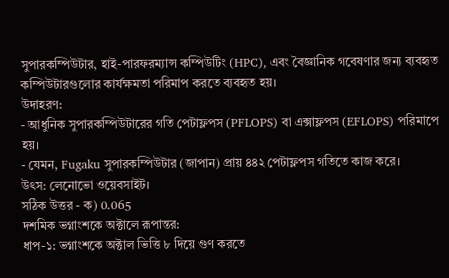সুপারকম্পিউটার, হাই-পারফরম্যান্স কম্পিউটিং (HPC), এবং বৈজ্ঞানিক গবেষণার জন্য ব্যবহৃত কম্পিউটারগুলোর কার্যক্ষমতা পরিমাপ করতে ব্যবহৃত হয়।
উদাহরণ:
- আধুনিক সুপারকম্পিউটারের গতি পেটাফ্লপস (PFLOPS) বা এক্সাফ্লপস (EFLOPS) পরিমাপে হয়।
- যেমন, Fugaku সুপারকম্পিউটার (জাপান) প্রায় ৪৪২ পেটাফ্লপস গতিতে কাজ করে।
উৎস: লেনোভো ওয়েবসাইট।
সঠিক উত্তর - ক) 0.065
দশমিক ভগ্নাংশকে অক্টালে রূপান্তর:
ধাপ-১: ভগ্নাংশকে অক্টাল ভিত্তি ৮ দিয়ে গুণ করতে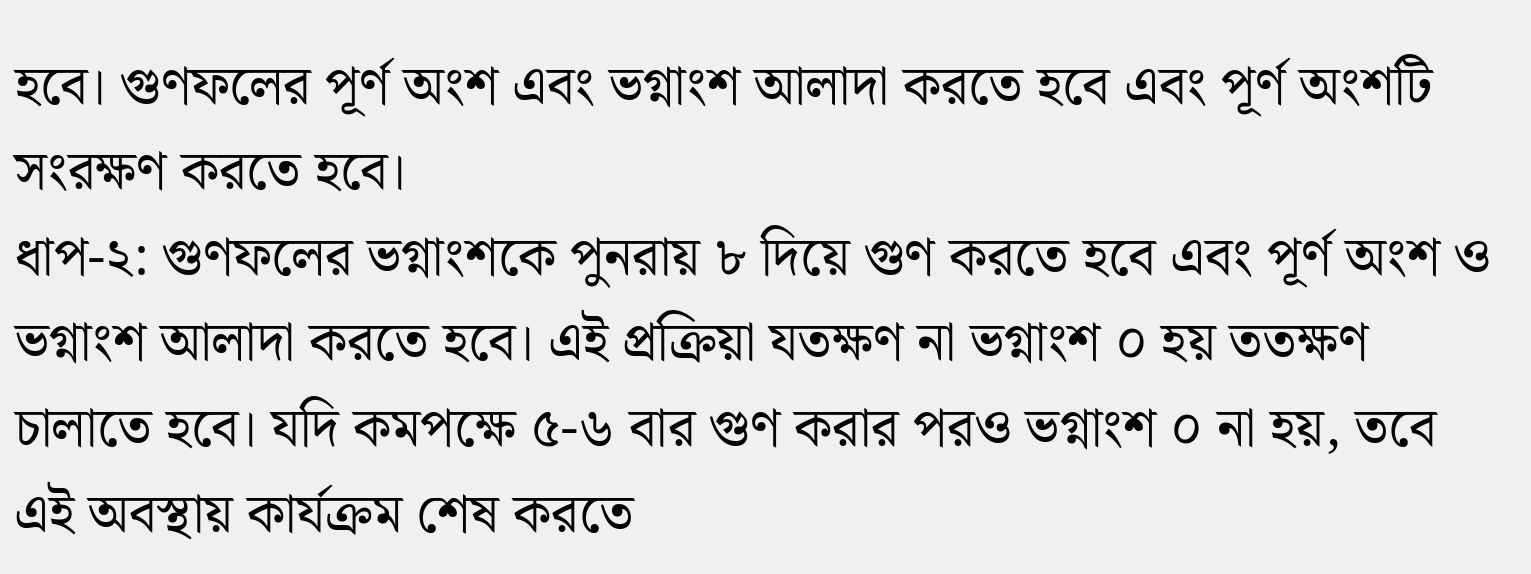হবে। গুণফলের পূর্ণ অংশ এবং ভগ্নাংশ আলাদা করতে হবে এবং পূর্ণ অংশটি সংরক্ষণ করতে হবে।
ধাপ-২: গুণফলের ভগ্নাংশকে পুনরায় ৮ দিয়ে গুণ করতে হবে এবং পূর্ণ অংশ ও ভগ্নাংশ আলাদা করতে হবে। এই প্রক্রিয়া যতক্ষণ না ভগ্নাংশ ০ হয় ততক্ষণ চালাতে হবে। যদি কমপক্ষে ৫-৬ বার গুণ করার পরও ভগ্নাংশ ০ না হয়, তবে এই অবস্থায় কার্যক্রম শেষ করতে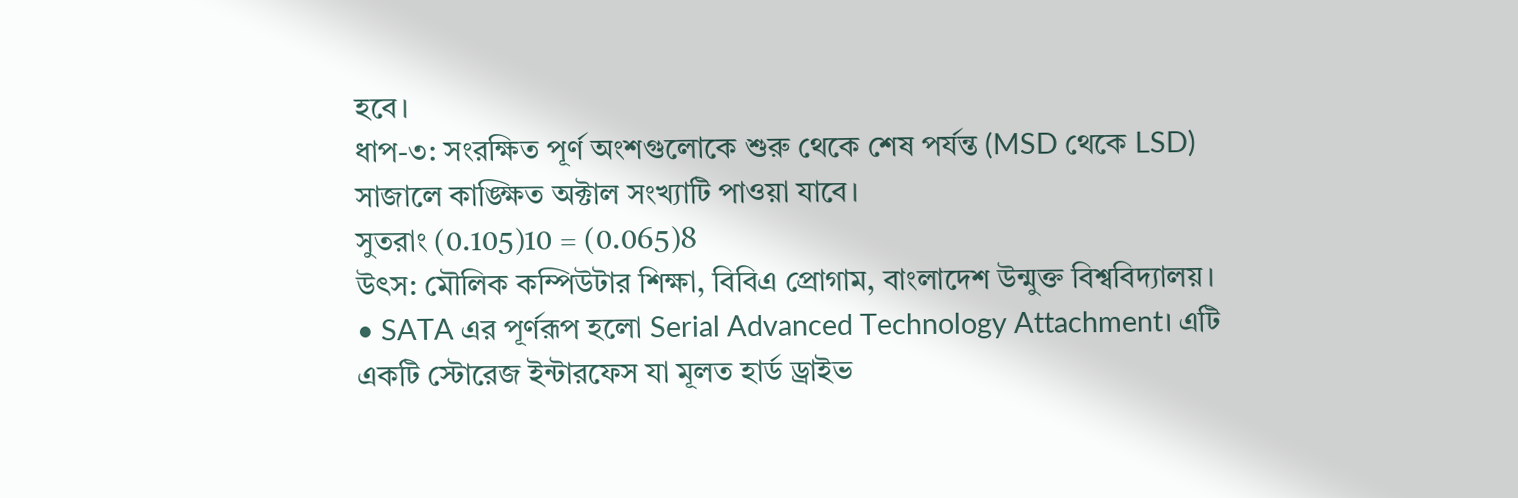হবে।
ধাপ-৩: সংরক্ষিত পূর্ণ অংশগুলোকে শুরু থেকে শেষ পর্যন্ত (MSD থেকে LSD) সাজালে কাঙ্ক্ষিত অক্টাল সংখ্যাটি পাওয়া যাবে।
সুতরাং (0.105)10 = (0.065)8
উৎস: মৌলিক কম্পিউটার শিক্ষা, বিবিএ প্রোগাম, বাংলাদেশ উন্মুক্ত বিশ্ববিদ্যালয়।
• SATA এর পূর্ণরূপ হলো Serial Advanced Technology Attachment। এটি একটি স্টোরেজ ইন্টারফেস যা মূলত হার্ড ড্রাইভ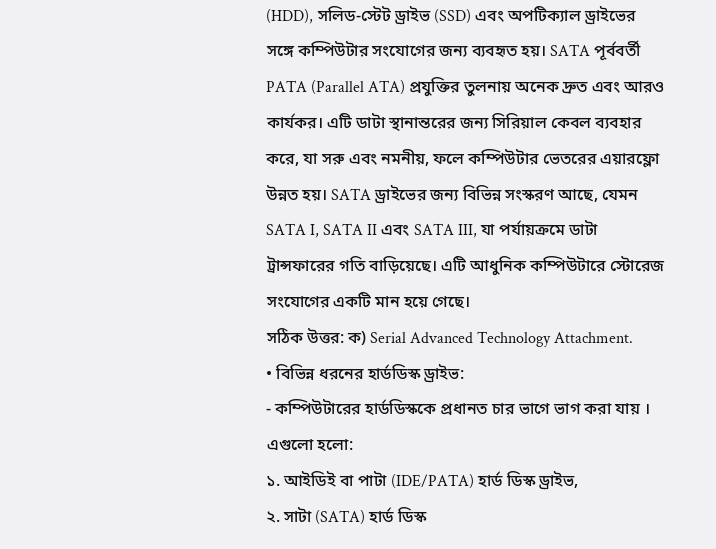(HDD), সলিড-স্টেট ড্রাইভ (SSD) এবং অপটিক্যাল ড্রাইভের সঙ্গে কম্পিউটার সংযোগের জন্য ব্যবহৃত হয়। SATA পূর্ববর্তী PATA (Parallel ATA) প্রযুক্তির তুলনায় অনেক দ্রুত এবং আরও কার্যকর। এটি ডাটা স্থানান্তরের জন্য সিরিয়াল কেবল ব্যবহার করে, যা সরু এবং নমনীয়, ফলে কম্পিউটার ভেতরের এয়ারফ্লো উন্নত হয়। SATA ড্রাইভের জন্য বিভিন্ন সংস্করণ আছে, যেমন SATA I, SATA II এবং SATA III, যা পর্যায়ক্রমে ডাটা ট্রান্সফারের গতি বাড়িয়েছে। এটি আধুনিক কম্পিউটারে স্টোরেজ সংযোগের একটি মান হয়ে গেছে।
সঠিক উত্তর: ক) Serial Advanced Technology Attachment.
• বিভিন্ন ধরনের হার্ডডিস্ক ড্রাইভ:
- কম্পিউটারের হার্ডডিস্ককে প্রধানত চার ভাগে ভাগ করা যায় । এগুলো হলো:
১. আইডিই বা পাটা (IDE/PATA) হার্ড ডিস্ক ড্রাইভ,
২. সাটা (SATA) হার্ড ডিস্ক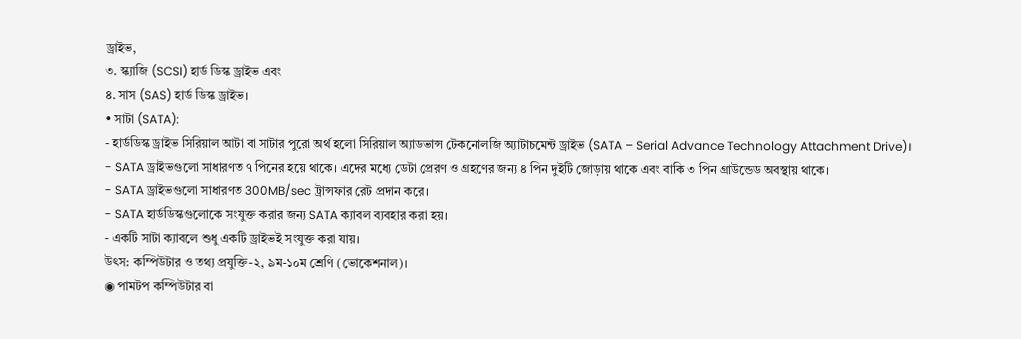ড্রাইভ,
৩. স্ক্যাজি (SCSI) হার্ড ডিস্ক ড্রাইভ এবং
৪. সাস (SAS) হার্ড ডিস্ক ড্রাইভ।
• সাটা (SATA):
- হার্ডডিস্ক ড্রাইভ সিরিয়াল আটা বা সাটার পুরো অর্থ হলো সিরিয়াল অ্যাডভান্স টেকনোলজি অ্যাটাচমেন্ট ড্রাইভ (SATA – Serial Advance Technology Attachment Drive)।
- SATA ড্রাইভগুলো সাধারণত ৭ পিনের হয়ে থাকে। এদের মধ্যে ডেটা প্রেরণ ও গ্রহণের জন্য ৪ পিন দুইটি জোড়ায় থাকে এবং বাকি ৩ পিন গ্রাউন্ডেড অবস্থায় থাকে।
- SATA ড্রাইভগুলো সাধারণত 300MB/sec ট্রান্সফার রেট প্রদান করে।
- SATA হার্ডডিস্কগুলোকে সংযুক্ত করার জন্য SATA ক্যাবল ব্যবহার করা হয়।
- একটি সাটা ক্যাবলে শুধু একটি ড্রাইভই সংযুক্ত করা যায়।
উৎস: কম্পিউটার ও তথ্য প্রযুক্তি-২, ৯ম-১০ম শ্রেণি (ভোকেশনাল)।
◉ পামটপ কম্পিউটার বা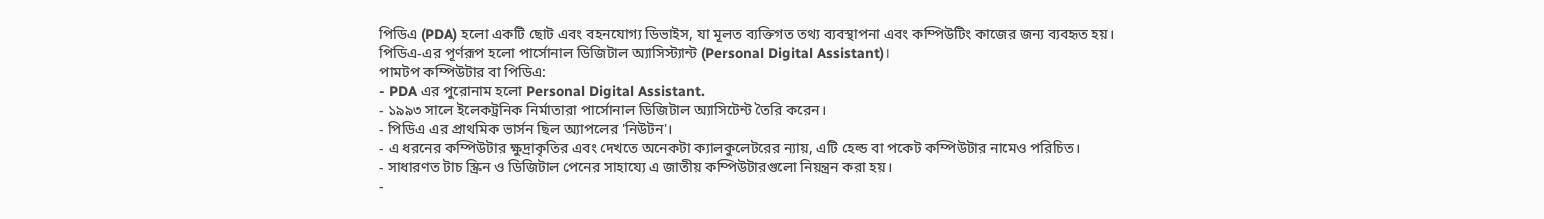পিডিএ (PDA) হলো একটি ছোট এবং বহনযোগ্য ডিভাইস, যা মূলত ব্যক্তিগত তথ্য ব্যবস্থাপনা এবং কম্পিউটিং কাজের জন্য ব্যবহৃত হয়।
পিডিএ-এর পূর্ণরূপ হলো পার্সোনাল ডিজিটাল অ্যাসিস্ট্যান্ট (Personal Digital Assistant)।
পামটপ কম্পিউটার বা পিডিএ:
- PDA এর পুরোনাম হলো Personal Digital Assistant.
- ১৯৯৩ সালে ইলেকট্রনিক নির্মাতারা পার্সোনাল ডিজিটাল অ্যাসিটেন্ট তৈরি করেন।
- পিডিএ এর প্রাথমিক ভার্সন ছিল অ্যাপলের 'নিউটন'।
- এ ধরনের কম্পিউটার ক্ষুদ্রাকৃতির এবং দেখতে অনেকটা ক্যালকুলেটরের ন্যায়, এটি হেল্ড বা পকেট কম্পিউটার নামেও পরিচিত।
- সাধারণত টাচ স্ক্রিন ও ডিজিটাল পেনের সাহায্যে এ জাতীয় কম্পিউটারগুলো নিয়ন্ত্রন করা হয়।
-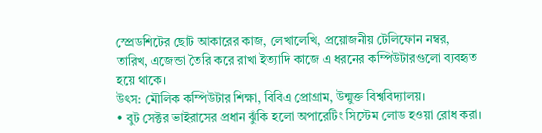স্প্রেডশিটের ছোট আকারের কাজ, লেখালেখি, প্রয়োজনীয় টেলিফোন নম্বর, তারিখ, এজেন্ডা তৈরি করে রাখা ইত্যাদি কাজে এ ধরনের কম্পিউটারগুলো ব্যবহৃত হয়ে থাকে।
উৎস: মৌলিক কম্পিউটার শিক্ষা, বিবিএ প্রোগ্রাম, উন্মুক্ত বিশ্ববিদ্যালয়।
• বুট সেক্টর ভাইরাসের প্রধান ঝুঁকি হলো অপারেটিং সিস্টেম লোড হওয়া রোধ করা।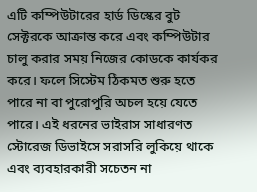এটি কম্পিউটারের হার্ড ডিস্কের বুট সেক্টরকে আক্রান্ত করে এবং কম্পিউটার চালু করার সময় নিজের কোডকে কার্যকর করে। ফলে সিস্টেম ঠিকমত শুরু হতে পারে না বা পুরোপুরি অচল হয়ে যেতে পারে। এই ধরনের ভাইরাস সাধারণত স্টোরেজ ডিভাইসে সরাসরি লুকিয়ে থাকে এবং ব্যবহারকারী সচেতন না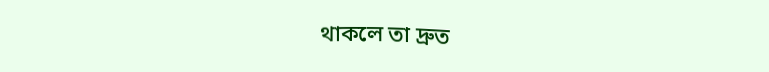থাকলে তা দ্রুত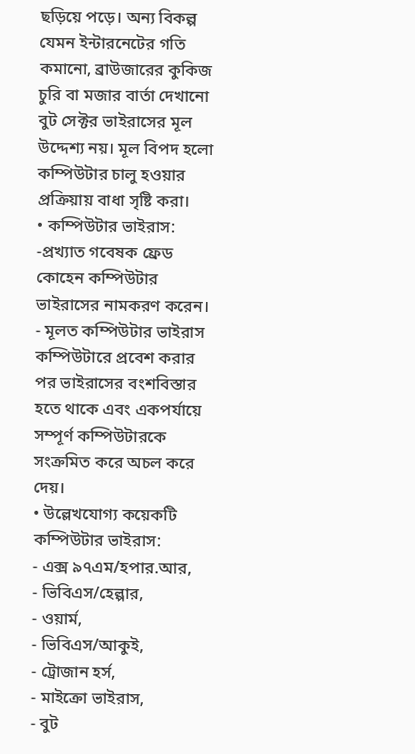ছড়িয়ে পড়ে। অন্য বিকল্প যেমন ইন্টারনেটের গতি কমানো, ব্রাউজারের কুকিজ চুরি বা মজার বার্তা দেখানো বুট সেক্টর ভাইরাসের মূল উদ্দেশ্য নয়। মূল বিপদ হলো কম্পিউটার চালু হওয়ার প্রক্রিয়ায় বাধা সৃষ্টি করা।
• কম্পিউটার ভাইরাস:
-প্রখ্যাত গবেষক ফ্রেড কোহেন কম্পিউটার ভাইরাসের নামকরণ করেন।
- মূলত কম্পিউটার ভাইরাস কম্পিউটারে প্রবেশ করার পর ভাইরাসের বংশবিস্তার হতে থাকে এবং একপর্যায়ে সম্পূর্ণ কম্পিউটারকে সংক্রমিত করে অচল করে দেয়।
• উল্লেখযোগ্য কয়েকটি কম্পিউটার ভাইরাস:
- এক্স ৯৭এম/হপার.আর,
- ভিবিএস/হেল্পার,
- ওয়ার্ম,
- ভিবিএস/আকুই,
- ট্রোজান হর্স,
- মাইক্রো ভাইরাস,
- বুট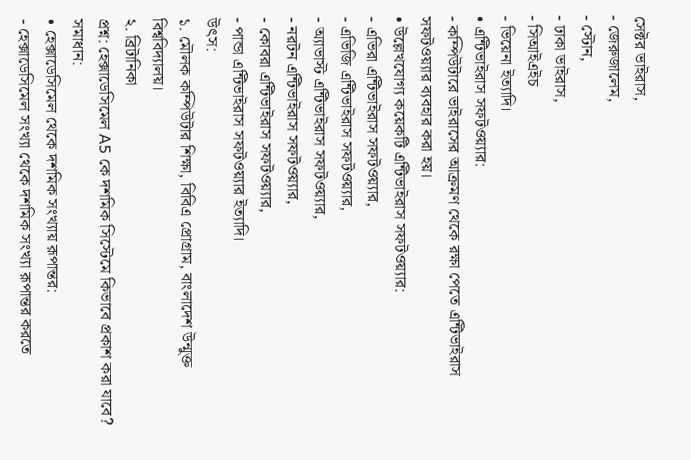সেক্টর ভাইরাস,
- জেরুজালেম,
- স্টোন,
- ঢাকা ভাইরাস,
- সিআইএইচ
- ভিয়েনা ইত্যাদি।
• এন্টিভাইরাস সফটওয়্যার:
- কম্পিউটারে ভাইরাসের আক্রমণ থেকে রক্ষা পেতে এন্টিভাইরাস সফটওয়্যার ব্যবহার করা হয়।
• উল্লেখযোগ্য কয়েকটি এন্টিভাইরাস সফটওয়্যার:
- এভিরা এন্টিভাইরাস সফটওয়্যার,
- এভিজি এন্টিভাইরাস সফটওয়্যার,
- অ্যাভাস্ট এন্টিভাইরাস সফটওয়্যার,
- নরটন এন্টিভাইরাস সফটওয়্যার,
- কোবরা এন্টিভাইরাস সফটওয়্যার,
- পান্ডা এন্টিভাইরাস সফটওয়্যার ইত্যাদি।
উৎস:
১. মৌলক কম্পিউটার শিক্ষা, বিবিএ প্রোগ্রাম, বাংলাদেশ উন্মুক্ত বিশ্ববিদ্যালয়।
২. ব্রিটানিকা
প্রশ্ন: হেক্সাডেসিমেল A5 কে দশমিক সিস্টেমে কিভাবে প্রকাশ করা যাবে?
সমাধান:
• হেক্সাডেসিমেল থেকে দশমিক সংখ্যায় রূপান্তর:
- হেক্সাডেসিমেল সংখ্যা থেকে দশমিক সংখ্যা রূপান্তর করতে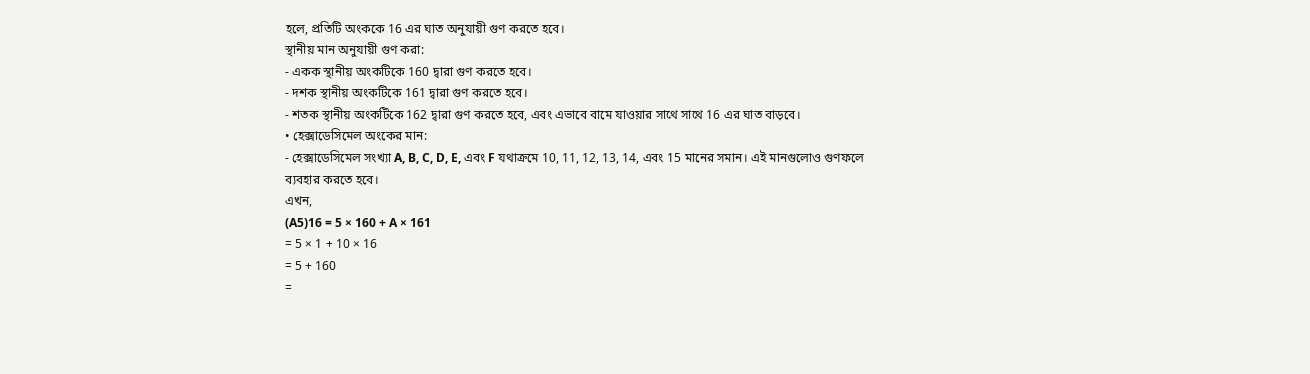হলে, প্রতিটি অংককে 16 এর ঘাত অনুযায়ী গুণ করতে হবে।
স্থানীয় মান অনুযায়ী গুণ করা:
- একক স্থানীয় অংকটিকে 160 দ্বারা গুণ করতে হবে।
- দশক স্থানীয় অংকটিকে 161 দ্বারা গুণ করতে হবে।
- শতক স্থানীয় অংকটিকে 162 দ্বারা গুণ করতে হবে, এবং এভাবে বামে যাওয়ার সাথে সাথে 16 এর ঘাত বাড়বে।
• হেক্সাডেসিমেল অংকের মান:
- হেক্সাডেসিমেল সংখ্যা A, B, C, D, E, এবং F যথাক্রমে 10, 11, 12, 13, 14, এবং 15 মানের সমান। এই মানগুলোও গুণফলে ব্যবহার করতে হবে।
এখন,
(A5)16 = 5 × 160 + A × 161
= 5 × 1 + 10 × 16
= 5 + 160
=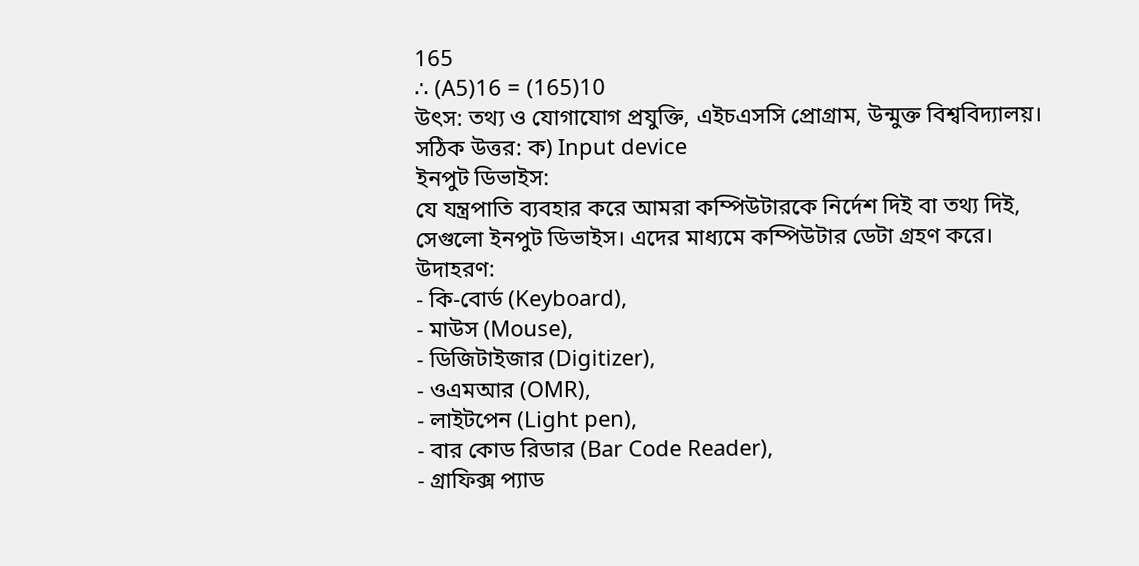165
∴ (A5)16 = (165)10
উৎস: তথ্য ও যোগাযোগ প্রযুক্তি, এইচএসসি প্রোগ্রাম, উন্মুক্ত বিশ্ববিদ্যালয়।
সঠিক উত্তর: ক) Input device
ইনপুট ডিভাইস:
যে যন্ত্রপাতি ব্যবহার করে আমরা কম্পিউটারকে নির্দেশ দিই বা তথ্য দিই, সেগুলো ইনপুট ডিভাইস। এদের মাধ্যমে কম্পিউটার ডেটা গ্রহণ করে।
উদাহরণ:
- কি-বোর্ড (Keyboard),
- মাউস (Mouse),
- ডিজিটাইজার (Digitizer),
- ওএমআর (OMR),
- লাইটপেন (Light pen),
- বার কোড রিডার (Bar Code Reader),
- গ্রাফিক্স প্যাড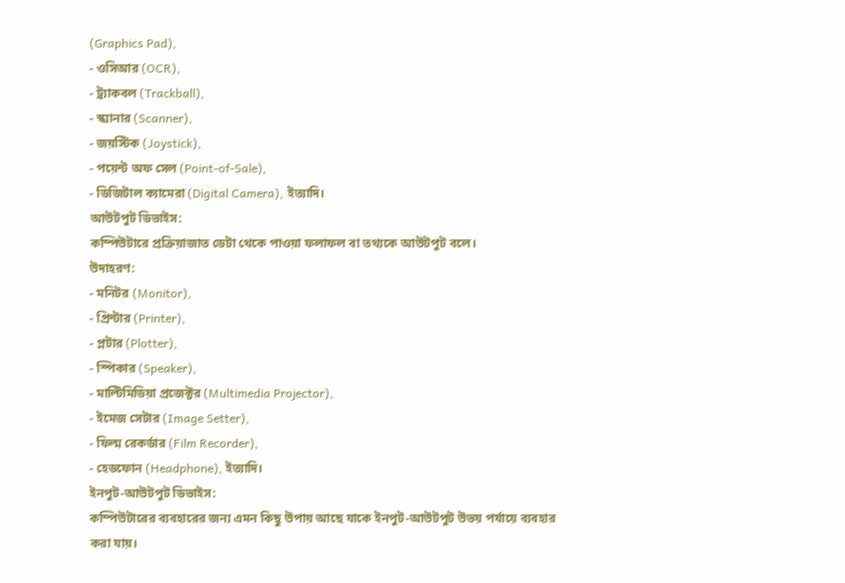(Graphics Pad),
- ওসিআর (OCR),
- ট্র্যাকবল (Trackball),
- স্ক্যানার (Scanner),
- জয়স্টিক (Joystick),
- পয়েন্ট অফ সেল (Point-of-Sale),
- ডিজিটাল ক্যামেরা (Digital Camera), ইত্যাদি।
আউটপুট ডিভাইস:
কম্পিউটারে প্রক্রিয়াজাত ডেটা থেকে পাওয়া ফলাফল বা তথ্যকে আউটপুট বলে।
উদাহরণ:
- মনিটর (Monitor),
- প্রিন্টার (Printer),
- প্লটার (Plotter),
- স্পিকার (Speaker),
- মাল্টিমিডিয়া প্রজেক্টর (Multimedia Projector),
- ইমেজ সেটার (Image Setter),
- ফিল্ম রেকর্ডার (Film Recorder),
- হেডফোন (Headphone), ইত্যাদি।
ইনপুট-আউটপুট ডিভাইস:
কম্পিউটারের ব্যবহারের জন্য এমন কিছু উপায় আছে যাকে ইনপুট-আউটপুট উভয় পর্যায়ে ব্যবহার করা যায়।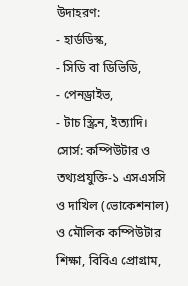উদাহরণ:
- হার্ডডিস্ক,
- সিডি বা ডিভিডি,
- পেনড্রাইভ,
- টাচ স্ক্রিন, ইত্যাদি।
সোর্স: কম্পিউটার ও তথ্যপ্রযুক্তি-১ এসএসসি ও দাখিল (ভোকেশনাল) ও মৌলিক কম্পিউটার শিক্ষা, বিবিএ প্রোগ্রাম,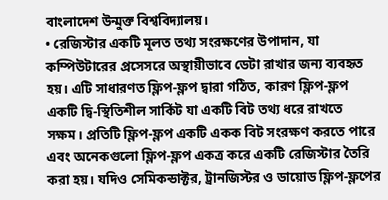বাংলাদেশ উন্মুক্ত বিশ্ববিদ্যালয়।
• রেজিস্টার একটি মূলত তথ্য সংরক্ষণের উপাদান, যা কম্পিউটারের প্রসেসরে অস্থায়ীভাবে ডেটা রাখার জন্য ব্যবহৃত হয়। এটি সাধারণত ফ্লিপ-ফ্লপ দ্বারা গঠিত, কারণ ফ্লিপ-ফ্লপ একটি দ্বি-স্থিতিশীল সার্কিট যা একটি বিট তথ্য ধরে রাখতে সক্ষম। প্রতিটি ফ্লিপ-ফ্লপ একটি একক বিট সংরক্ষণ করতে পারে এবং অনেকগুলো ফ্লিপ-ফ্লপ একত্র করে একটি রেজিস্টার তৈরি করা হয়। যদিও সেমিকন্ডাক্টর, ট্রানজিস্টর ও ডায়োড ফ্লিপ-ফ্লপের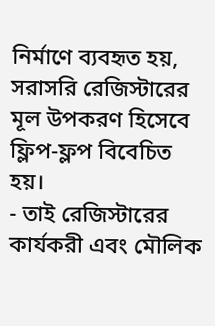নির্মাণে ব্যবহৃত হয়, সরাসরি রেজিস্টারের মূল উপকরণ হিসেবে ফ্লিপ-ফ্লপ বিবেচিত হয়।
- তাই রেজিস্টারের কার্যকরী এবং মৌলিক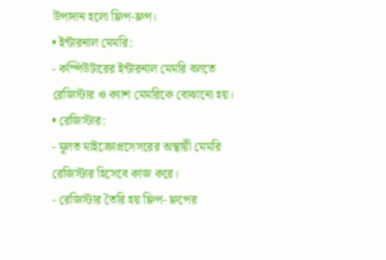উপাদান হলো ফ্লিপ-ফ্লপ।
• ইন্টারনাল মেমরি:
- কম্পিউটারের ইন্টারনাল মেমরি বলতে রেজিস্টার ও ক্যাশ মেমরিকে বোঝানো হয়।
• রেজিস্টার:
- মূলত মাইক্রোপ্রসেসরের অস্থায়ী মেমরি রেজিস্টার হিসেবে কাজ করে।
- রেজিস্টার তৈরি হয় ফ্লিপ- ফ্লপের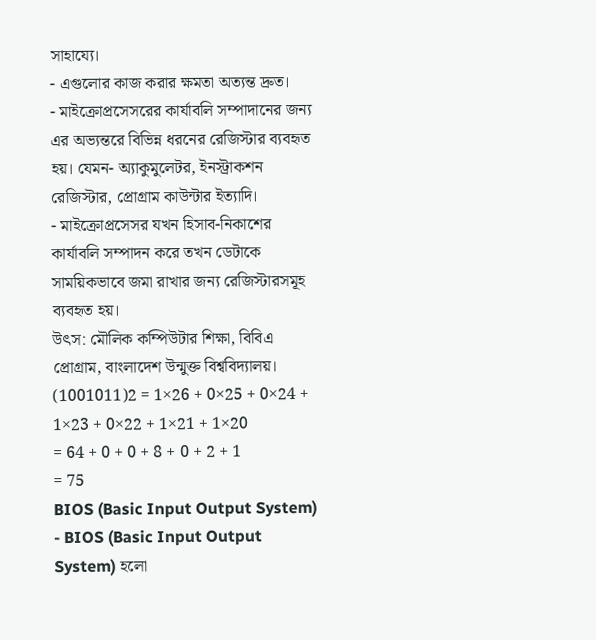সাহায্যে।
- এগুলোর কাজ করার ক্ষমতা অত্যন্ত দ্রুত।
- মাইক্রোপ্রসেসরের কার্যাবলি সম্পাদানের জন্য এর অভ্যন্তরে বিভিন্ন ধরনের রেজিস্টার ব্যবহৃত হয়। যেমন- অ্যাকুমুলেটর, ইনস্ট্রাকশন রেজিস্টার, প্রোগ্রাম কাউন্টার ইত্যাদি।
- মাইক্রোপ্রসেসর যখন হিসাব-নিকাশের কার্যাবলি সম্পাদন করে তখন ডেটাকে সাময়িকভাবে জমা রাখার জন্য রেজিস্টারসমূহ ব্যবহৃত হয়।
উৎস: মৌলিক কম্পিউটার শিক্ষা, বিবিএ প্রোগ্রাম, বাংলাদেশ উন্মুক্ত বিশ্ববিদ্যালয়।
(1001011)2 = 1×26 + 0×25 + 0×24 + 1×23 + 0×22 + 1×21 + 1×20
= 64 + 0 + 0 + 8 + 0 + 2 + 1
= 75
BIOS (Basic Input Output System)
- BIOS (Basic Input Output System) হলো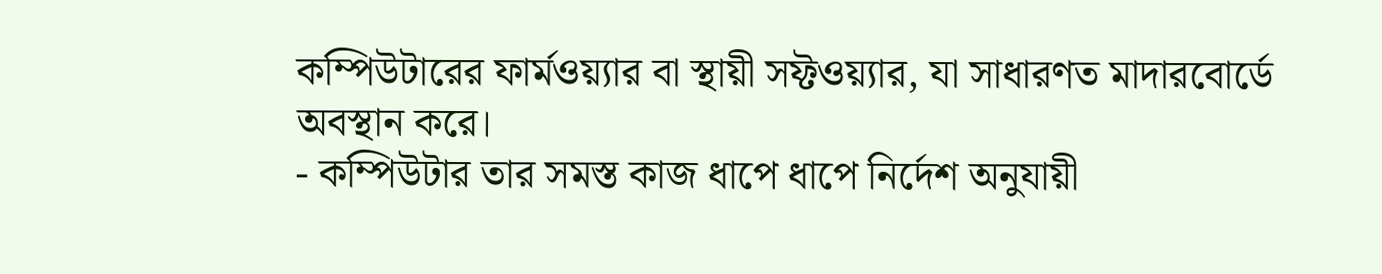কম্পিউটারের ফার্মওয়্যার বা স্থায়ী সফ্টওয়্যার, যা সাধারণত মাদারবোর্ডে অবস্থান করে।
- কম্পিউটার তার সমস্ত কাজ ধাপে ধাপে নির্দেশ অনুযায়ী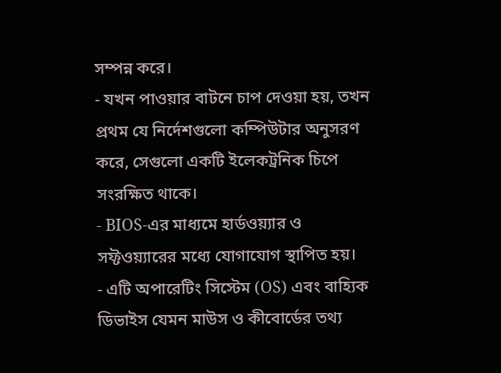সম্পন্ন করে।
- যখন পাওয়ার বাটনে চাপ দেওয়া হয়, তখন প্রথম যে নির্দেশগুলো কম্পিউটার অনুসরণ করে, সেগুলো একটি ইলেকট্রনিক চিপে সংরক্ষিত থাকে।
- BIOS-এর মাধ্যমে হার্ডওয়্যার ও সফ্টওয়্যারের মধ্যে যোগাযোগ স্থাপিত হয়।
- এটি অপারেটিং সিস্টেম (OS) এবং বাহ্যিক ডিভাইস যেমন মাউস ও কীবোর্ডের তথ্য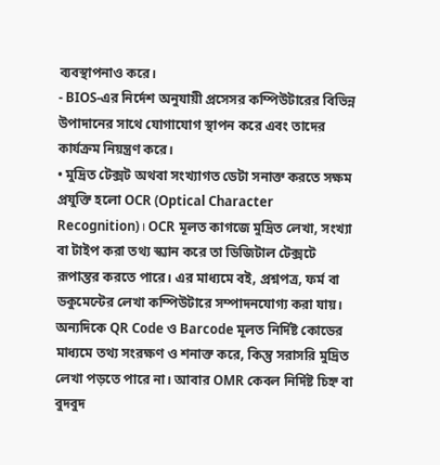ব্যবস্থাপনাও করে।
- BIOS-এর নির্দেশ অনুযায়ী প্রসেসর কম্পিউটারের বিভিন্ন উপাদানের সাথে যোগাযোগ স্থাপন করে এবং তাদের কার্যক্রম নিয়ন্ত্রণ করে।
• মুদ্রিত টেক্সট অথবা সংখ্যাগত ডেটা সনাক্ত করতে সক্ষম প্রযুক্তি হলো OCR (Optical Character Recognition)। OCR মূলত কাগজে মুদ্রিত লেখা, সংখ্যা বা টাইপ করা তথ্য স্ক্যান করে তা ডিজিটাল টেক্সটে রূপান্তর করতে পারে। এর মাধ্যমে বই, প্রশ্নপত্র, ফর্ম বা ডকুমেন্টের লেখা কম্পিউটারে সম্পাদনযোগ্য করা যায়। অন্যদিকে QR Code ও Barcode মূলত নির্দিষ্ট কোডের মাধ্যমে তথ্য সংরক্ষণ ও শনাক্ত করে, কিন্তু সরাসরি মুদ্রিত লেখা পড়তে পারে না। আবার OMR কেবল নির্দিষ্ট চিহ্ন বা বুদবুদ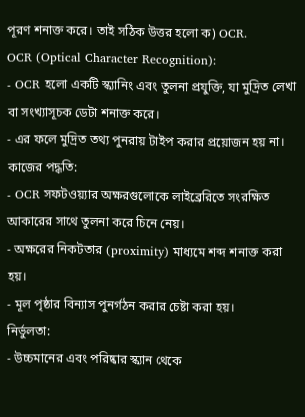পূরণ শনাক্ত করে। তাই সঠিক উত্তর হলো ক) OCR.
OCR (Optical Character Recognition):
- OCR হলো একটি স্ক্যানিং এবং তুলনা প্রযুক্তি, যা মুদ্রিত লেখা বা সংখ্যাসূচক ডেটা শনাক্ত করে।
- এর ফলে মুদ্রিত তথ্য পুনরায় টাইপ করার প্রয়োজন হয় না।
কাজের পদ্ধতি:
- OCR সফটওয়্যার অক্ষরগুলোকে লাইব্রেরিতে সংরক্ষিত আকারের সাথে তুলনা করে চিনে নেয়।
- অক্ষরের নিকটতার (proximity) মাধ্যমে শব্দ শনাক্ত করা হয়।
- মূল পৃষ্ঠার বিন্যাস পুনর্গঠন করার চেষ্টা করা হয়।
নির্ভুলতা:
- উচ্চমানের এবং পরিষ্কার স্ক্যান থেকে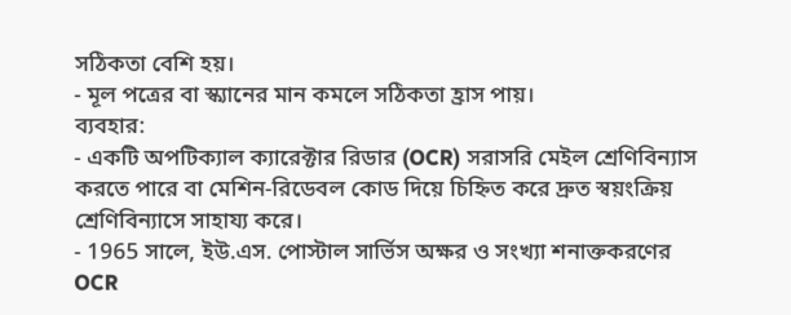সঠিকতা বেশি হয়।
- মূল পত্রের বা স্ক্যানের মান কমলে সঠিকতা হ্রাস পায়।
ব্যবহার:
- একটি অপটিক্যাল ক্যারেক্টার রিডার (OCR) সরাসরি মেইল শ্রেণিবিন্যাস করতে পারে বা মেশিন-রিডেবল কোড দিয়ে চিহ্নিত করে দ্রুত স্বয়ংক্রিয় শ্রেণিবিন্যাসে সাহায্য করে।
- 1965 সালে, ইউ.এস. পোস্টাল সার্ভিস অক্ষর ও সংখ্যা শনাক্তকরণের OCR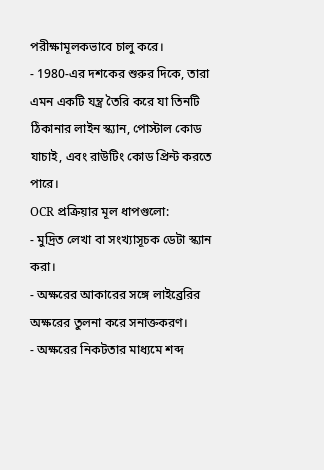পরীক্ষামূলকভাবে চালু করে।
- 1980-এর দশকের শুরুর দিকে, তারা এমন একটি যন্ত্র তৈরি করে যা তিনটি ঠিকানার লাইন স্ক্যান, পোস্টাল কোড যাচাই, এবং রাউটিং কোড প্রিন্ট করতে পারে।
OCR প্রক্রিয়ার মূল ধাপগুলো:
- মুদ্রিত লেখা বা সংখ্যাসূচক ডেটা স্ক্যান করা।
- অক্ষরের আকারের সঙ্গে লাইব্রেরির অক্ষরের তুলনা করে সনাক্তকরণ।
- অক্ষরের নিকটতার মাধ্যমে শব্দ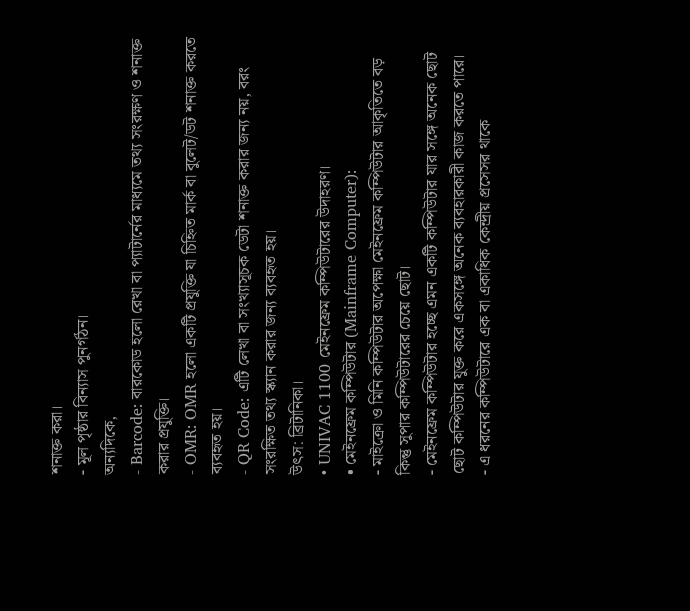শনাক্ত করা।
- মূল পৃষ্ঠার বিন্যাস পুনর্গঠন।
অন্যদিকে,
- Barcode: বারকোড হলো রেখা বা প্যাটার্নের মাধ্যমে তথ্য সংরক্ষণ ও শনাক্ত করার প্রযুক্তি।
- OMR: OMR হলো একটি প্রযুক্তি যা চিহ্নিত মার্ক বা বুলেট/ডট শনাক্ত করতে ব্যবহৃত হয়।
- QR Code: এটি লেখা বা সংখ্যাসূচক ডেটা শনাক্ত করার জন্য নয়, বরং সংরক্ষিত তথ্য স্ক্যান করার জন্য ব্যবহৃত হয়।
উৎস: ব্রিটানিকা।
• UNIVAC 1100 মেইনফ্রেম কম্পিউটারের উদাহরণ।
• মেইনফ্রেম কম্পিউটার (Mainframe Computer):
- মাইক্রো ও মিনি কম্পিউটার অপেক্ষা মেইনফ্রেম কম্পিউটার আকৃতিতে বড় কিন্তু সুপার কম্পিউটারের চেয়ে ছোট।
- মেইনফ্রেম কম্পিউটার হচ্ছে এমন একটি কম্পিউটার যার সঙ্গে অনেক ছোট ছোট কম্পিউটার যুক্ত করে একসঙ্গে অনেক ব্যবহারকারী কাজ করতে পারে।
- এ ধরনের কম্পিউটারে এক বা একাধিক কেন্দ্রীয় প্রসেসর থাকে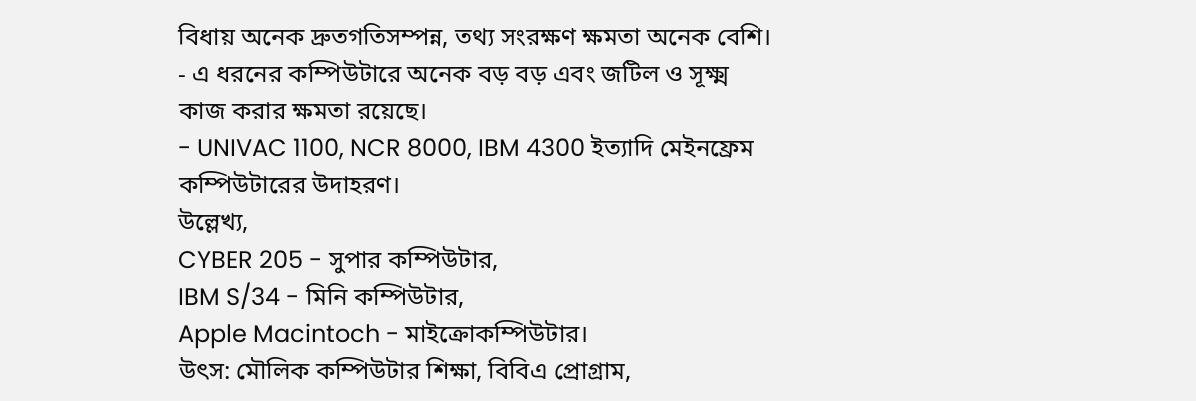বিধায় অনেক দ্রুতগতিসম্পন্ন, তথ্য সংরক্ষণ ক্ষমতা অনেক বেশি।
- এ ধরনের কম্পিউটারে অনেক বড় বড় এবং জটিল ও সূক্ষ্ম কাজ করার ক্ষমতা রয়েছে।
- UNIVAC 1100, NCR 8000, IBM 4300 ইত্যাদি মেইনফ্রেম কম্পিউটারের উদাহরণ।
উল্লেখ্য,
CYBER 205 - সুপার কম্পিউটার,
IBM S/34 - মিনি কম্পিউটার,
Apple Macintoch - মাইক্রোকম্পিউটার।
উৎস: মৌলিক কম্পিউটার শিক্ষা, বিবিএ প্রোগ্রাম,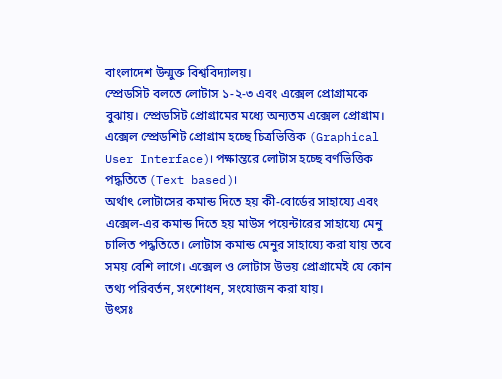বাংলাদেশ উন্মুক্ত বিশ্ববিদ্যালয়।
স্প্রেডসিট বলতে লোটাস ১-২-৩ এবং এক্সেল প্রোগ্রামকে বুঝায়। স্প্রেডসিট প্রোগ্রামের মধ্যে অন্যতম এক্সেল প্রোগ্রাম।
এক্সেল স্প্রেডশিট প্রোগ্রাম হচ্ছে চিত্রভিত্তিক (Graphical User Interface)। পক্ষান্তরে লোটাস হচ্ছে বর্ণভিত্তিক পদ্ধতিতে (Text based)।
অর্থাৎ লোটাসের কমান্ড দিতে হয় কী-বোর্ডের সাহায্যে এবং এক্সেল-এর কমান্ড দিতে হয় মাউস পয়েন্টারের সাহায্যে মেনু চালিত পদ্ধতিতে। লোটাস কমান্ড মেনুর সাহায্যে করা যায় তবে সময় বেশি লাগে। এক্সেল ও লোটাস উভয় প্রোগ্রামেই যে কোন তথ্য পরিবর্তন, সংশোধন, সংযোজন করা যায়।
উৎসঃ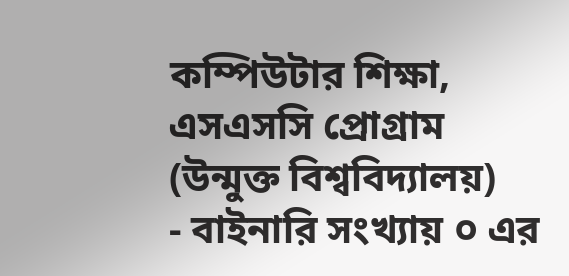কম্পিউটার শিক্ষা, এসএসসি প্রোগ্রাম (উন্মুক্ত বিশ্ববিদ্যালয়)
- বাইনারি সংখ্যায় ০ এর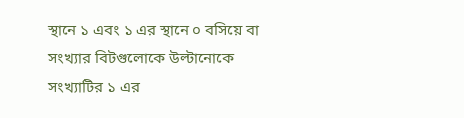স্থানে ১ এবং ১ এর স্থানে ০ বসিয়ে বা সংখ্যার বিটগুলোকে উল্টানোকে সংখ্যাটির ১ এর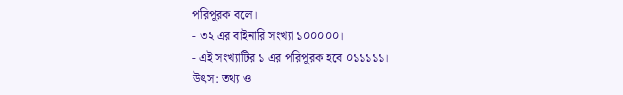পরিপূরক বলে।
- ৩২ এর বাইনারি সংখ্যা ১০০০০০।
- এই সংখ্যাটির ১ এর পরিপূরক হবে ০১১১১১।
উৎস: তথ্য ও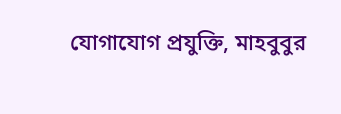যোগাযোগ প্রযুক্তি, মাহবুবুর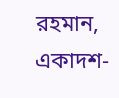রহমান, একাদশ-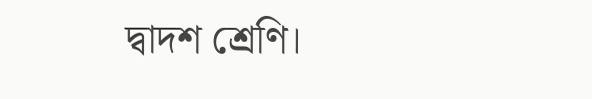দ্বাদশ শ্রেণি।